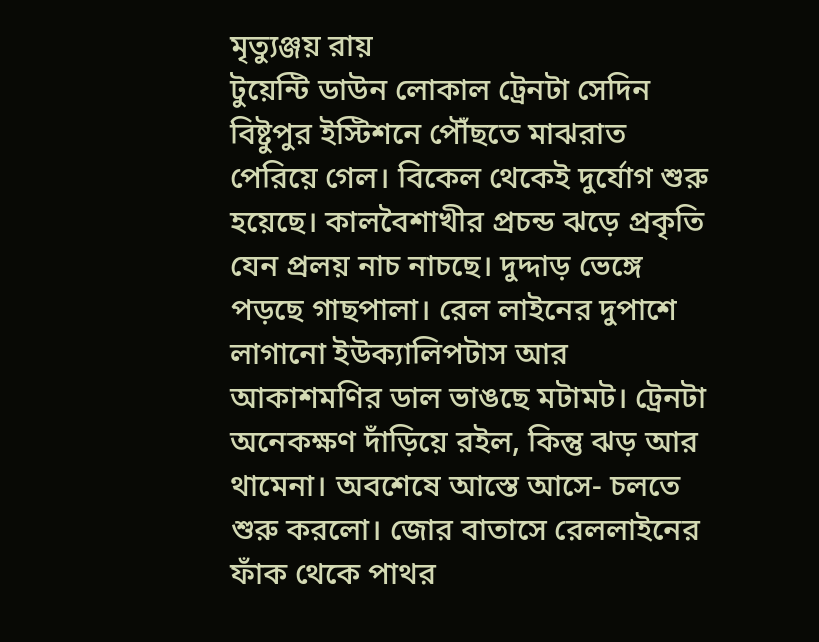মৃত্যুঞ্জয় রায়
টুয়েন্টি ডাউন লোকাল ট্রেনটা সেদিন বিষ্টুপুর ইস্টিশনে পৌঁছতে মাঝরাত পেরিয়ে গেল। বিকেল থেকেই দুর্যোগ শুরু হয়েছে। কালবৈশাখীর প্রচন্ড ঝড়ে প্রকৃতি যেন প্রলয় নাচ নাচছে। দুদ্দাড় ভেঙ্গে পড়ছে গাছপালা। রেল লাইনের দুপাশে লাগানো ইউক্যালিপটাস আর আকাশমণির ডাল ভাঙছে মটামট। ট্রেনটা অনেকক্ষণ দাঁড়িয়ে রইল, কিন্তু ঝড় আর থামেনা। অবশেষে আস্তে আসে- চলতে শুরু করলো। জোর বাতাসে রেললাইনের ফাঁক থেকে পাথর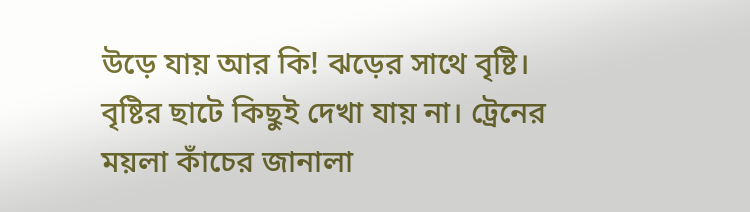উড়ে যায় আর কি! ঝড়ের সাথে বৃষ্টি। বৃষ্টির ছাটে কিছুই দেখা যায় না। ট্রেনের ময়লা কাঁচের জানালা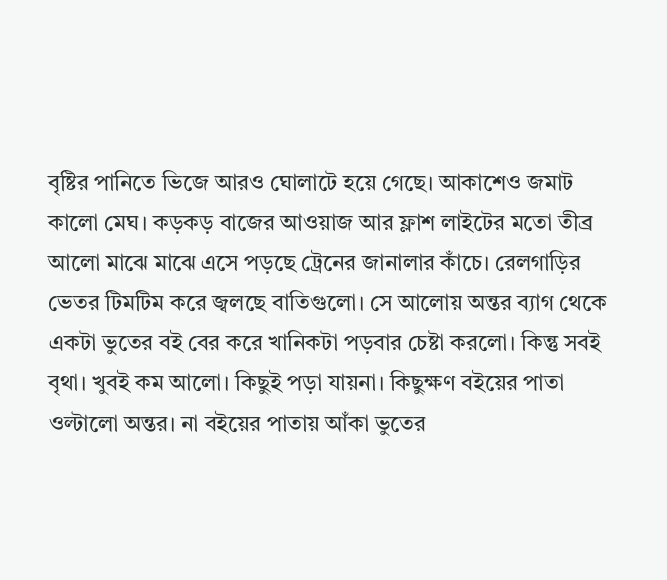বৃষ্টির পানিতে ভিজে আরও ঘোলাটে হয়ে গেছে। আকাশেও জমাট কালো মেঘ। কড়কড় বাজের আওয়াজ আর ফ্লাশ লাইটের মতো তীব্র আলো মাঝে মাঝে এসে পড়ছে ট্রেনের জানালার কাঁচে। রেলগাড়ির ভেতর টিমটিম করে জ্বলছে বাতিগুলো। সে আলোয় অন্তর ব্যাগ থেকে একটা ভুতের বই বের করে খানিকটা পড়বার চেষ্টা করলো। কিন্তু সবই বৃথা। খুবই কম আলো। কিছুই পড়া যায়না। কিছুক্ষণ বইয়ের পাতা ওল্টালো অন্তর। না বইয়ের পাতায় আঁকা ভুতের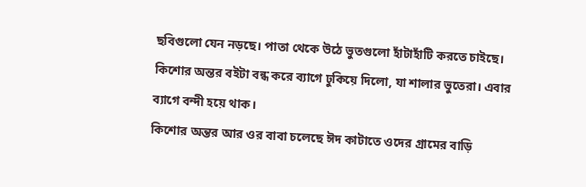ছবিগুলো যেন নড়ছে। পাতা থেকে উঠে ভুতগুলো হাঁটাহাঁটি করতে চাইছে। কিশোর অন্তর বইটা বন্ধ করে ব্যাগে ঢুকিয়ে দিলো, যা শালার ভুতেরা। এবার ব্যাগে বন্দী হয়ে থাক।
কিশোর অন্তর আর ওর বাবা চলেছে ঈদ কাটাতে ওদের গ্রামের বাড়ি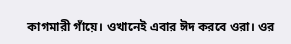কাগমারী গাঁয়ে। ওখানেই এবার ঈদ করবে ওরা। ওর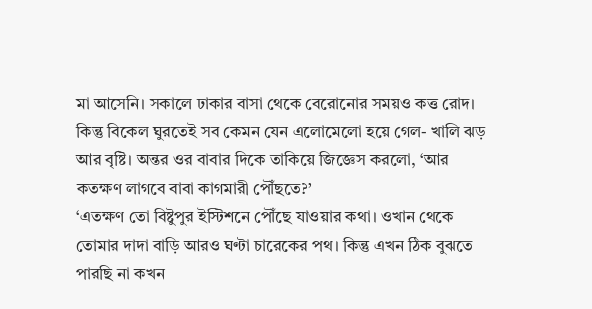মা আসেনি। সকালে ঢাকার বাসা থেকে বেরোনোর সময়ও কত্ত রোদ। কিন্তু বিকেল ঘুরতেই সব কেমন যেন এলোমেলো হয়ে গেল- খালি ঝড় আর বৃষ্টি। অন্তর ওর বাবার দিকে তাকিয়ে জিজ্ঞেস করলো, ‘আর কতক্ষণ লাগবে বাবা কাগমারী পৌঁছতে?’
‘এতক্ষণ তো বিষ্টুপুর ইস্টিশনে পৌঁছে যাওয়ার কথা। ওখান থেকে তোমার দাদা বাড়ি আরও ঘণ্টা চারেকের পথ। কিন্তু এখন ঠিক বুঝতে পারছি না কখন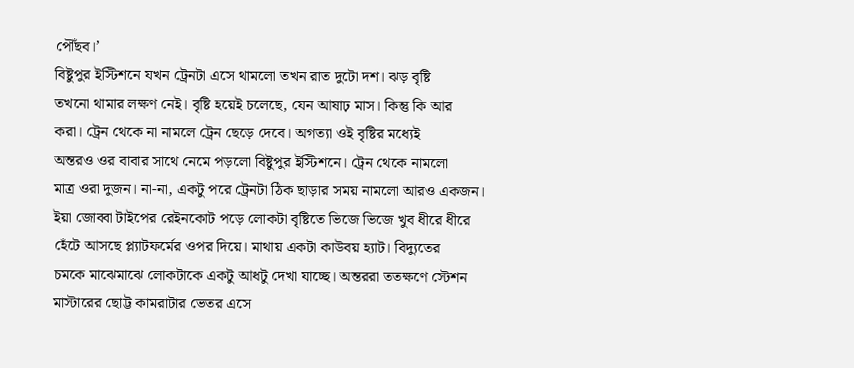পৌঁছব।’
বিষ্টুপুর ইস্টিশনে যখন ট্রেনটা এসে থামলো তখন রাত দুটো দশ। ঝড় বৃষ্টি
তখনো থামার লক্ষণ নেই। বৃষ্টি হয়েই চলেছে, যেন আষাঢ় মাস। কিন্তু কি আর
করা। ট্রেন থেকে না নামলে ট্রেন ছেড়ে দেবে। অগত্যা ওই বৃষ্টির মধ্যেই
অন্তরও ওর বাবার সাথে নেমে পড়লো বিষ্টুপুর ইস্টিশনে। ট্রেন থেকে নামলো
মাত্র ওরা দুজন। না-না, একটু পরে ট্রেনটা ঠিক ছাড়ার সময় নামলো আরও একজন।
ইয়া জোব্বা টাইপের রেইনকোট পড়ে লোকটা বৃষ্টিতে ভিজে ভিজে খুব ধীরে ধীরে
হেঁটে আসছে প্ল্যাটফর্মের ওপর দিয়ে। মাথায় একটা কাউবয় হ্যাট। বিদ্যুতের
চমকে মাঝেমাঝে লোকটাকে একটু আধটু দেখা যাচ্ছে। অন্তররা ততক্ষণে স্টেশন
মাস্টারের ছোট্ট কামরাটার ভেতর এসে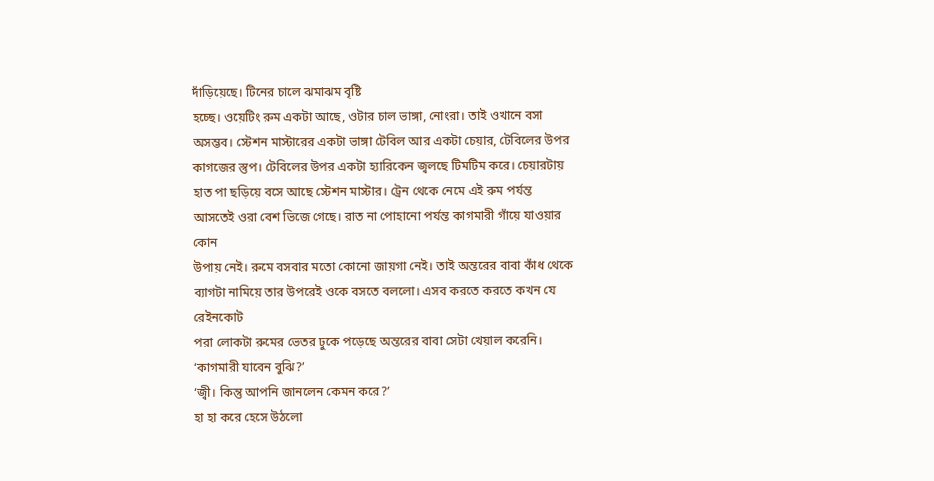দাঁড়িয়েছে। টিনের চালে ঝমাঝম বৃষ্টি
হচ্ছে। ওয়েটিং রুম একটা আছে, ওটার চাল ভাঙ্গা, নোংরা। তাই ওখানে বসা
অসম্ভব। স্টেশন মাস্টারের একটা ভাঙ্গা টেবিল আর একটা চেয়ার, টেবিলের উপর
কাগজের স্তুপ। টেবিলের উপর একটা হ্যারিকেন জ্বলছে টিমটিম করে। চেয়ারটায়
হাত পা ছড়িয়ে বসে আছে স্টেশন মাস্টার। ট্রেন থেকে নেমে এই রুম পর্যন্ত
আসতেই ওরা বেশ ভিজে গেছে। রাত না পোহানো পর্যন্ত কাগমারী গাঁয়ে যাওয়ার কোন
উপায় নেই। রুমে বসবার মতো কোনো জায়গা নেই। তাই অন্তরের বাবা কাঁধ থেকে
ব্যাগটা নামিয়ে তার উপরেই ওকে বসতে বললো। এসব করতে করতে কখন যে রেইনকোট
পরা লোকটা রুমের ভেতর ঢুকে পড়েছে অন্তরের বাবা সেটা খেয়াল করেনি।
‘কাগমারী যাবেন বুঝি?’
‘জ্বী। কিন্তু আপনি জানলেন কেমন করে?’
হা হা করে হেসে উঠলো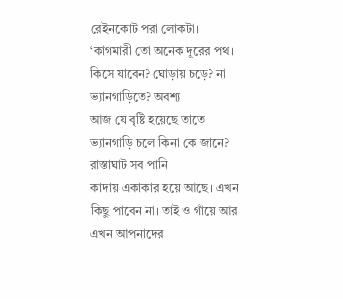রেইনকোট পরা লোকটা।
‘কাগমারী তো অনেক দূরের পথ। কিসে যাবেন? ঘোড়ায় চড়ে? না ভ্যানগাড়িতে? অবশ্য
আজ যে বৃষ্টি হয়েছে তাতে ভ্যানগাড়ি চলে কিনা কে জানে? রাস্তাঘাট সব পানি
কাদায় একাকার হয়ে আছে। এখন কিছু পাবেন না। তাই ও গাঁয়ে আর এখন আপনাদের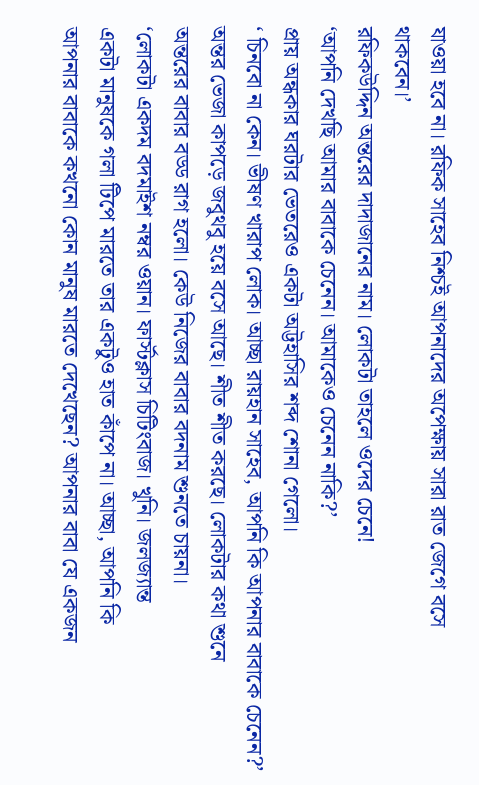যাওয়া হবে না। রফিক সাহেব নিশ্চই আপনাদের অপেক্ষায় সারা রাত জেগে বসে
থাকবেন।’
রফিকউদ্দিন অন্তরের দাদাজানের নাম। লোকটা তাহলে ওদের চেনে!
‘আপনি দেখছি আমার বাবাকে চেনেন। আমাকেও চেনেন নাকি?’
প্রায় অন্ধকার ঘরটার ভেতরেও একটা অট্টহাসির শব্দ শোনা গেলো।
‘ চিনবো না কেন। ভীষণ খারাপ লোক। আচ্ছা রায়হান সাহেব, আপনি কি আপনার বাবাকে চেনেন?’
অন্তর ভেজা কাপড়ে জবুথবু হয়ে বসে আছে। শীত শীত করছে। লোকটার কথা শুনে
অন্তরের বাবার বড্ড রাগ হলো। কেউ নিজের বাবার বদনাম শুনতে চায়না।
‘লোকটা একদম বদমাইশ নম্বর ওয়ান। ফার্স্টক্লাস চিটিংবাজ। খুনি। জলজ্যান্ত
একটা মানুষকে গলা টিপে মারতে তার একটুও হাত কাঁপে না। আচ্ছা, আপনি কি
আপনার বাবাকে কখনো কোন মানুষ মারতে দেখেছেন? আপনার বাবা যে একজন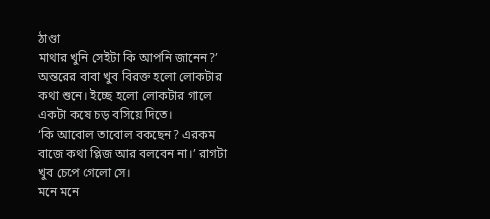ঠাণ্ডা
মাথার খুনি সেইটা কি আপনি জানেন?’
অন্তরের বাবা খুব বিরক্ত হলো লোকটার কথা শুনে। ইচ্ছে হলো লোকটার গালে একটা কষে চড় বসিয়ে দিতে।
‘কি আবোল তাবোল বকছেন? এরকম বাজে কথা প্লিজ আর বলবেন না।’ রাগটা খুব চেপে গেলো সে।
মনে মনে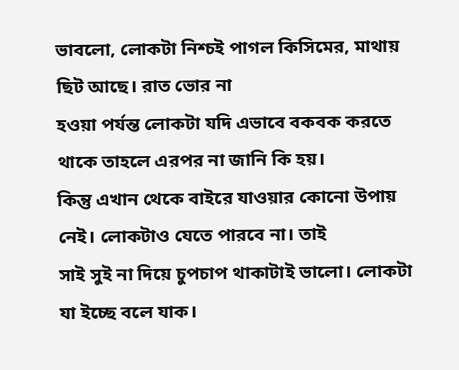ভাবলো, লোকটা নিশ্চই পাগল কিসিমের, মাথায় ছিট আছে। রাত ভোর না
হওয়া পর্যন্ত লোকটা যদি এভাবে বকবক করতে থাকে তাহলে এরপর না জানি কি হয়।
কিন্তু এখান থেকে বাইরে যাওয়ার কোনো উপায় নেই। লোকটাও যেতে পারবে না। তাই
সাই সুই না দিয়ে চুপচাপ থাকাটাই ভালো। লোকটা যা ইচ্ছে বলে যাক।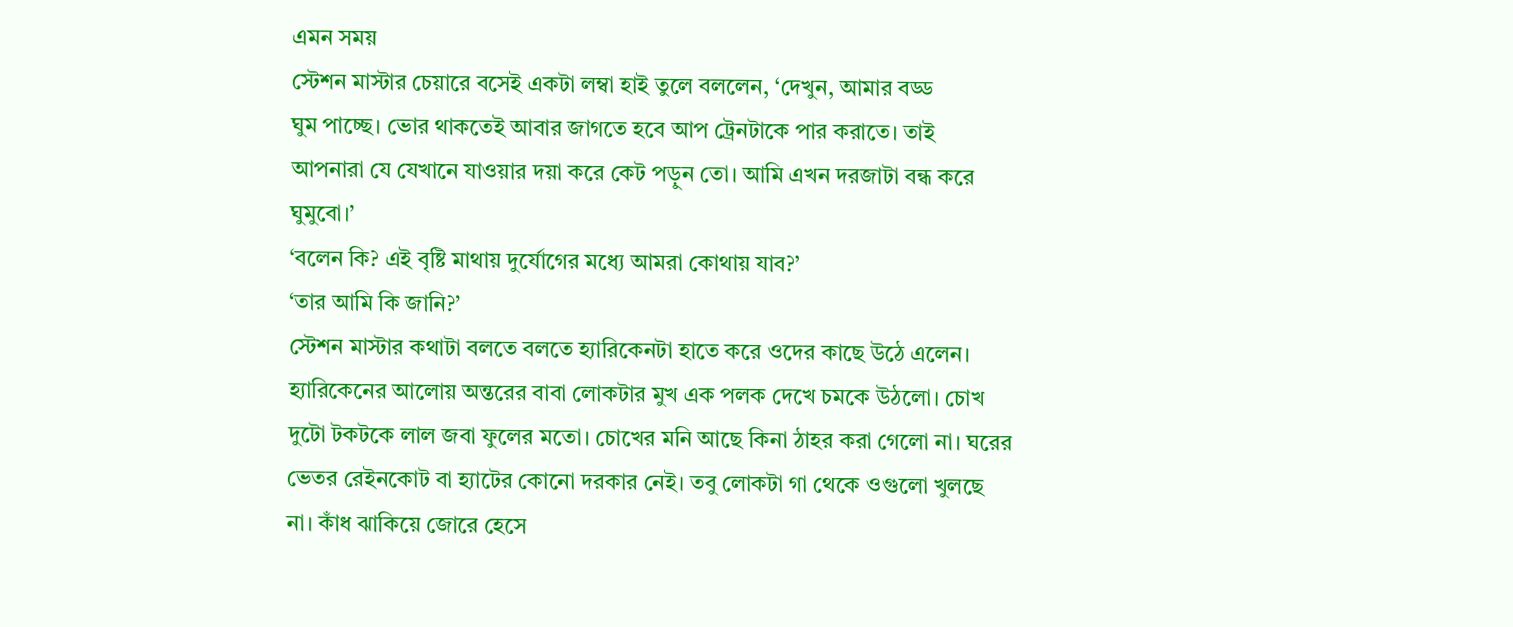এমন সময়
স্টেশন মাস্টার চেয়ারে বসেই একটা লম্বা হাই তুলে বললেন, ‘দেখুন, আমার বড্ড
ঘুম পাচ্ছে। ভোর থাকতেই আবার জাগতে হবে আপ ট্রেনটাকে পার করাতে। তাই
আপনারা যে যেখানে যাওয়ার দয়া করে কেট পড়ুন তো। আমি এখন দরজাটা বন্ধ করে
ঘুমুবো।’
‘বলেন কি? এই বৃষ্টি মাথায় দুর্যোগের মধ্যে আমরা কোথায় যাব?’
‘তার আমি কি জানি?’
স্টেশন মাস্টার কথাটা বলতে বলতে হ্যারিকেনটা হাতে করে ওদের কাছে উঠে এলেন।
হ্যারিকেনের আলোয় অন্তরের বাবা লোকটার মুখ এক পলক দেখে চমকে উঠলো। চোখ
দুটো টকটকে লাল জবা ফুলের মতো। চোখের মনি আছে কিনা ঠাহর করা গেলো না। ঘরের
ভেতর রেইনকোট বা হ্যাটের কোনো দরকার নেই। তবু লোকটা গা থেকে ওগুলো খুলছে
না। কাঁধ ঝাকিয়ে জোরে হেসে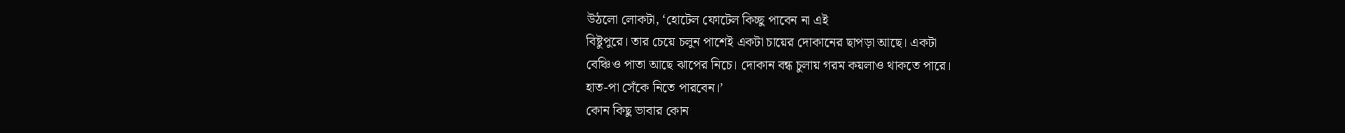উঠলো লোকটা, ‘হোটেল ফোটেল কিচ্ছু পাবেন না এই
বিষ্টুপুরে। তার চেয়ে চলুন পাশেই একটা চায়ের দোকানের ছাপড়া আছে। একটা
বেঞ্চিও পাতা আছে ঝাপের নিচে। দোকান বন্ধ চুলায় গরম কয়লাও থাকতে পারে।
হাত-পা সেঁকে নিতে পারবেন।’
কোন কিছু ভাবার কোন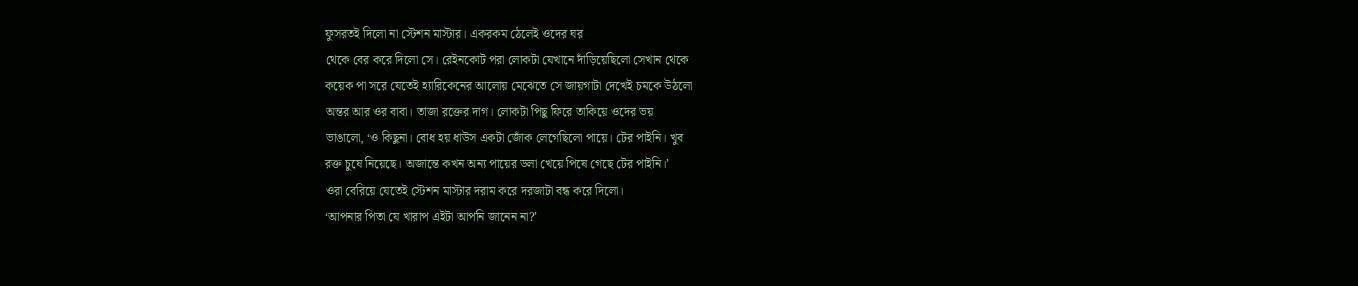ফুসরতই দিলো না স্টেশন মাস্টার। একরকম ঠেলেই ওদের ঘর
থেকে বের করে দিলো সে। রেইনকোট পরা লোকটা যেখানে দাঁড়িয়েছিলো সেখান থেকে
কয়েক পা সরে যেতেই হ্যারিকেনের আলোয় মেঝেতে সে জায়গাটা দেখেই চমকে উঠলো
অন্তর আর ওর বাবা। তাজা রক্তের দাগ। লোকটা পিছু ফিরে তাকিয়ে ওদের ভয়
ভাঙালো, ‘ও কিছুনা। বোধ হয় ধাউস একটা জোঁক লেগেছিলো পায়ে। টের পাইনি। খুব
রক্ত চুষে নিয়েছে। অজান্তে কখন অন্য পায়ের ডলা খেয়ে পিষে গেছে টের পাইনি।’
ওরা বেরিয়ে যেতেই স্টেশন মাস্টার দরাম করে দরজাটা বন্ধ করে দিলো।
‘আপনার পিতা যে খারাপ এইটা আপনি জানেন না?’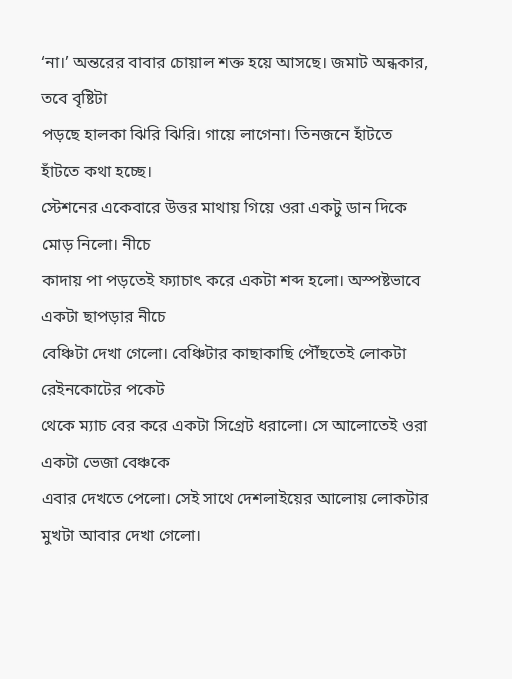‘না।’ অন্তরের বাবার চোয়াল শক্ত হয়ে আসছে। জমাট অন্ধকার, তবে বৃষ্টিটা
পড়ছে হালকা ঝিরি ঝিরি। গায়ে লাগেনা। তিনজনে হাঁটতে হাঁটতে কথা হচ্ছে।
স্টেশনের একেবারে উত্তর মাথায় গিয়ে ওরা একটু ডান দিকে মোড় নিলো। নীচে
কাদায় পা পড়তেই ফ্যাচাৎ করে একটা শব্দ হলো। অস্পষ্টভাবে একটা ছাপড়ার নীচে
বেঞ্চিটা দেখা গেলো। বেঞ্চিটার কাছাকাছি পৌঁছতেই লোকটা রেইনকোটের পকেট
থেকে ম্যাচ বের করে একটা সিগ্রেট ধরালো। সে আলোতেই ওরা একটা ভেজা বেঞ্চকে
এবার দেখতে পেলো। সেই সাথে দেশলাইয়ের আলোয় লোকটার মুখটা আবার দেখা গেলো।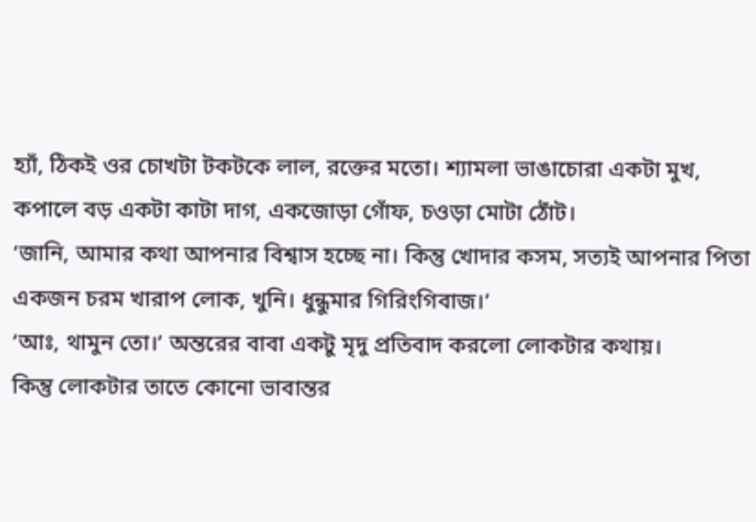হ্যাঁ, ঠিকই ওর চোখটা টকটকে লাল, রক্তের মতো। শ্যামলা ভাঙাচোরা একটা মুখ,
কপালে বড় একটা কাটা দাগ, একজোড়া গোঁফ, চওড়া মোটা ঠোঁট।
‘জানি, আমার কথা আপনার বিশ্বাস হচ্ছে না। কিন্তু খোদার কসম, সত্যই আপনার পিতা একজন চরম খারাপ লোক, খুনি। ধুন্ধুমার গিরিংগিবাজ।’
‘আঃ, থামুন তো।’ অন্তরের বাবা একটু মৃদু প্রতিবাদ করলো লোকটার কথায়।
কিন্তু লোকটার তাতে কোনো ভাবান্তর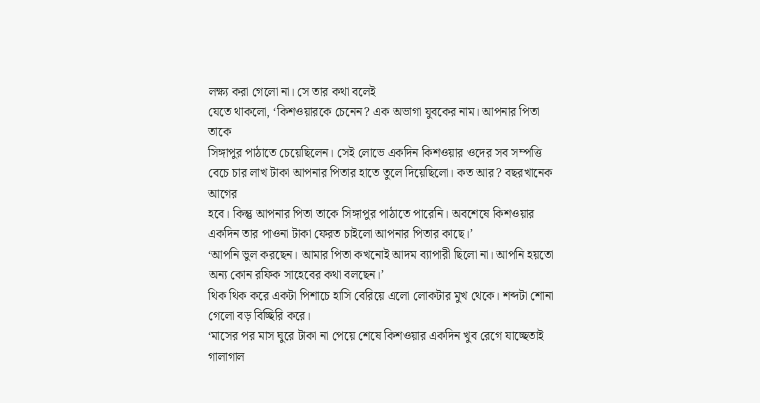লক্ষ্য করা গেলো না। সে তার কথা বলেই
যেতে থাকলো, ‘কিশওয়ারকে চেনেন? এক অভাগা যুবকের নাম। আপনার পিতা তাকে
সিঙ্গাপুর পাঠাতে চেয়েছিলেন। সেই লোভে একদিন কিশওয়ার ওদের সব সম্পত্তি
বেচে চার লাখ টাকা আপনার পিতার হাতে তুলে দিয়েছিলো। কত আর? বছরখানেক আগের
হবে। কিন্তু আপনার পিতা তাকে সিঙ্গাপুর পাঠাতে পারেনি। অবশেষে কিশওয়ার
একদিন তার পাওনা টাকা ফেরত চাইলো আপনার পিতার কাছে।’
‘আপনি ভুল করছেন। আমার পিতা কখনোই আদম ব্যাপারী ছিলো না। আপনি হয়তো অন্য কোন রফিক সাহেবের কথা বলছেন।’
থিক থিক করে একটা পিশাচে হাসি বেরিয়ে এলো লোকটার মুখ থেকে। শব্দটা শোনা গেলো বড় বিচ্ছিরি করে।
‘মাসের পর মাস ঘুরে টাকা না পেয়ে শেষে কিশওয়ার একদিন খুব রেগে যাচ্ছেতাই
গালাগাল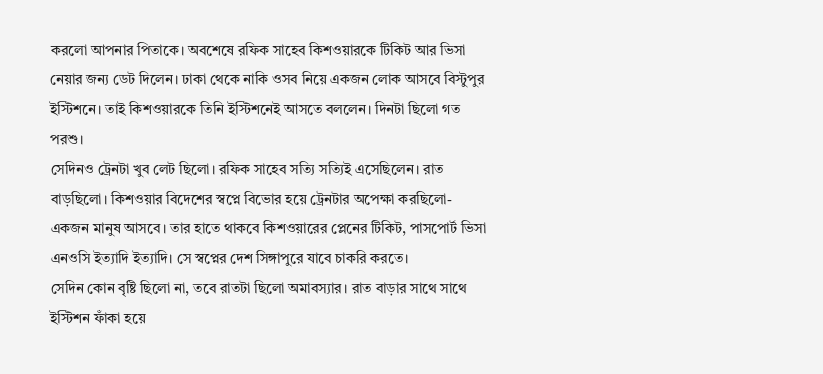করলো আপনার পিতাকে। অবশেষে রফিক সাহেব কিশওয়ারকে টিকিট আর ভিসা
নেয়ার জন্য ডেট দিলেন। ঢাকা থেকে নাকি ওসব নিয়ে একজন লোক আসবে বিস্টুপুর
ইস্টিশনে। তাই কিশওয়ারকে তিনি ইস্টিশনেই আসতে বললেন। দিনটা ছিলো গত পরশু।
সেদিনও ট্রেনটা খুব লেট ছিলো। রফিক সাহেব সত্যি সত্যিই এসেছিলেন। রাত
বাড়ছিলো। কিশওয়ার বিদেশের স্বপ্নে বিভোর হয়ে ট্রেনটার অপেক্ষা করছিলো-
একজন মানুষ আসবে। তার হাতে থাকবে কিশওয়ারের প্লেনের টিকিট, পাসপোর্ট ভিসা
এনওসি ইত্যাদি ইত্যাদি। সে স্বপ্নের দেশ সিঙ্গাপুরে যাবে চাকরি করতে।
সেদিন কোন বৃষ্টি ছিলো না, তবে রাতটা ছিলো অমাবস্যার। রাত বাড়ার সাথে সাথে
ইস্টিশন ফাঁকা হয়ে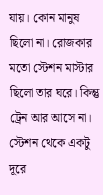যায়। কোন মানুষ ছিলো না। রোজকার মতো স্টেশন মাস্টার
ছিলো তার ঘরে। কিন্তু ট্রেন আর আসে না। স্টেশন থেকে একটু দূরে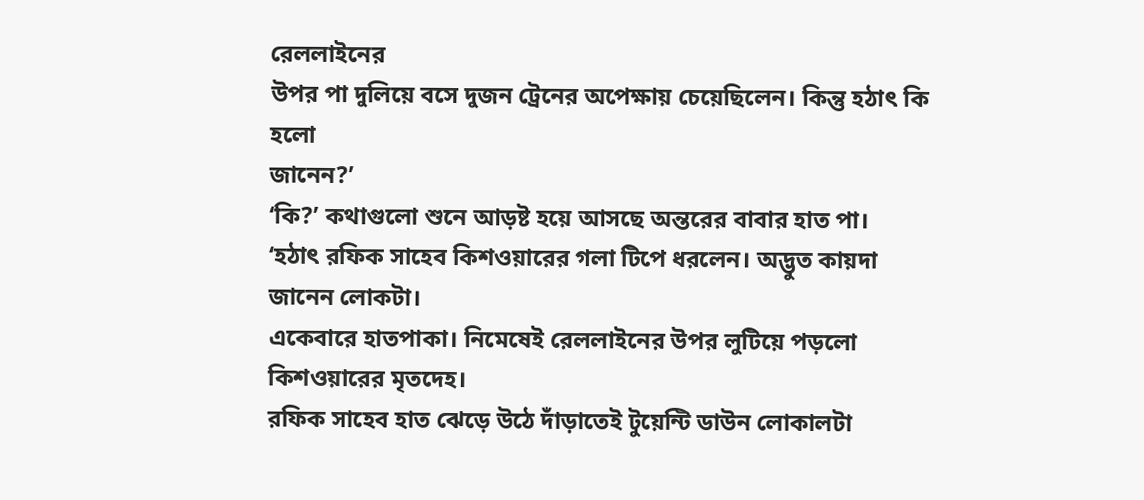রেললাইনের
উপর পা দুলিয়ে বসে দুজন ট্রেনের অপেক্ষায় চেয়েছিলেন। কিন্তু হঠাৎ কি হলো
জানেন?’
‘কি?’ কথাগুলো শুনে আড়ষ্ট হয়ে আসছে অন্তরের বাবার হাত পা।
‘হঠাৎ রফিক সাহেব কিশওয়ারের গলা টিপে ধরলেন। অদ্ভুত কায়দা জানেন লোকটা।
একেবারে হাতপাকা। নিমেষেই রেললাইনের উপর লুটিয়ে পড়লো কিশওয়ারের মৃতদেহ।
রফিক সাহেব হাত ঝেড়ে উঠে দাঁড়াতেই টুয়েন্টি ডাউন লোকালটা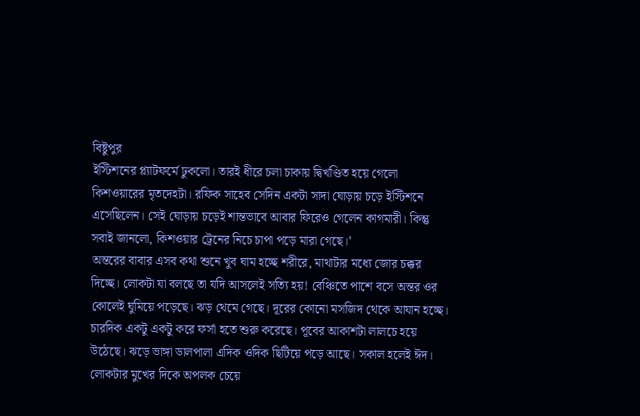বিষ্টুপুর
ইস্টিশনের প্ল্যাটফর্মে ঢুকলো। তারই ধীরে চলা চাকায় দ্বিখণ্ডিত হয়ে গেলো
কিশওয়ারের মৃতদেহটা। রফিক সাহেব সেদিন একটা সাদা ঘোড়ায় চড়ে ইস্টিশনে
এসেছিলেন। সেই ঘোড়ায় চড়েই শান্তভাবে আবার ফিরেও গেলেন কাগমারী। কিন্তু
সবাই জানলো, কিশওয়ার ট্রেনের নিচে চাপা পড়ে মারা গেছে।’
অন্তরের বাবার এসব কথা শুনে খুব ঘাম হচ্ছে শরীরে, মাথাটার মধ্যে জোর চক্কর
দিচ্ছে। লোকটা যা বলছে তা যদি আসলেই সত্যি হয়! বেঞ্চিতে পাশে বসে অন্তর ওর
কোলেই ঘুমিয়ে পড়েছে। ঝড় থেমে গেছে। দূরের কোনো মসজিদ থেকে আযান হচ্ছে।
চারদিক একটু একটু করে ফর্সা হতে শুরু করেছে। পূবের আকাশটা লালচে হয়ে
উঠেছে। ঝড়ে ভাঙ্গা ডালপালা এদিক ওদিক ছিটিয়ে পড়ে আছে। সকাল হলেই ঈদ।
লোকটার মুখের দিকে অপলক চেয়ে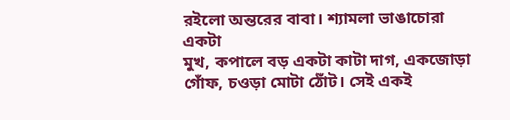রইলো অন্তরের বাবা। শ্যামলা ভাঙাচোরা একটা
মুখ, কপালে বড় একটা কাটা দাগ, একজোড়া গোঁফ, চওড়া মোটা ঠোঁট। সেই একই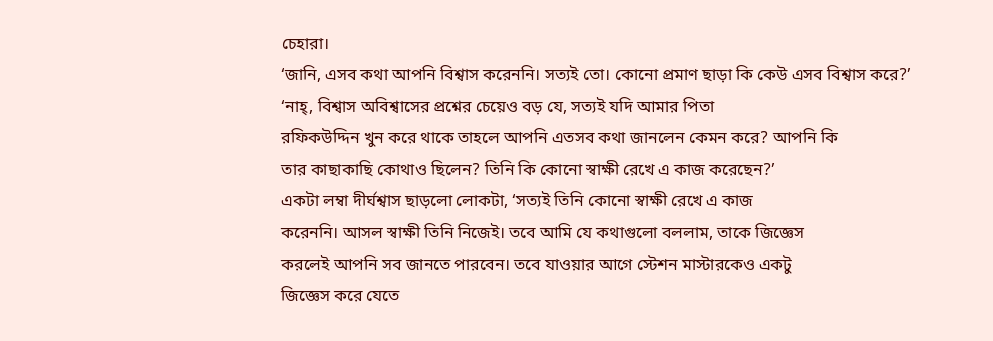চেহারা।
‘জানি, এসব কথা আপনি বিশ্বাস করেননি। সত্যই তো। কোনো প্রমাণ ছাড়া কি কেউ এসব বিশ্বাস করে?’
‘নাহ্, বিশ্বাস অবিশ্বাসের প্রশ্নের চেয়েও বড় যে, সত্যই যদি আমার পিতা
রফিকউদ্দিন খুন করে থাকে তাহলে আপনি এতসব কথা জানলেন কেমন করে? আপনি কি
তার কাছাকাছি কোথাও ছিলেন? তিনি কি কোনো স্বাক্ষী রেখে এ কাজ করেছেন?’
একটা লম্বা দীর্ঘশ্বাস ছাড়লো লোকটা, ‘সত্যই তিনি কোনো স্বাক্ষী রেখে এ কাজ
করেননি। আসল স্বাক্ষী তিনি নিজেই। তবে আমি যে কথাগুলো বললাম, তাকে জিজ্ঞেস
করলেই আপনি সব জানতে পারবেন। তবে যাওয়ার আগে স্টেশন মাস্টারকেও একটু
জিজ্ঞেস করে যেতে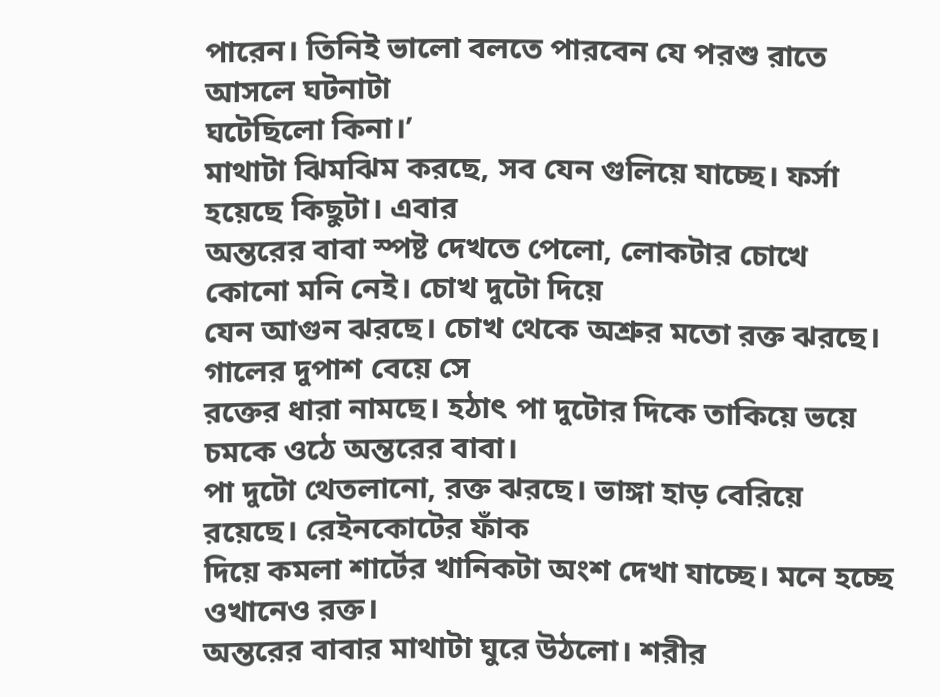পারেন। তিনিই ভালো বলতে পারবেন যে পরশু রাতে আসলে ঘটনাটা
ঘটেছিলো কিনা।’
মাথাটা ঝিমঝিম করছে, সব যেন গুলিয়ে যাচ্ছে। ফর্সা হয়েছে কিছুটা। এবার
অন্তরের বাবা স্পষ্ট দেখতে পেলো, লোকটার চোখে কোনো মনি নেই। চোখ দুটো দিয়ে
যেন আগুন ঝরছে। চোখ থেকে অশ্রুর মতো রক্ত ঝরছে। গালের দুপাশ বেয়ে সে
রক্তের ধারা নামছে। হঠাৎ পা দুটোর দিকে তাকিয়ে ভয়ে চমকে ওঠে অন্তরের বাবা।
পা দুটো থেতলানো, রক্ত ঝরছে। ভাঙ্গা হাড় বেরিয়ে রয়েছে। রেইনকোটের ফাঁক
দিয়ে কমলা শার্টের খানিকটা অংশ দেখা যাচ্ছে। মনে হচ্ছে ওখানেও রক্ত।
অন্তরের বাবার মাথাটা ঘুরে উঠলো। শরীর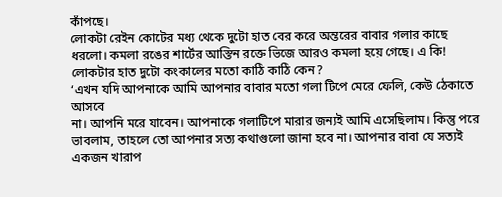কাঁপছে।
লোকটা রেইন কোটের মধ্য থেকে দুটো হাত বের করে অন্তরের বাবার গলার কাছে
ধরলো। কমলা রঙের শার্টের আস্তিন রক্তে ভিজে আরও কমলা হয়ে গেছে। এ কি!
লোকটার হাত দুটো কংকালের মতো কাঠি কাঠি কেন?
‘এখন যদি আপনাকে আমি আপনার বাবার মতো গলা টিপে মেরে ফেলি, কেউ ঠেকাতে আসবে
না। আপনি মরে যাবেন। আপনাকে গলাটিপে মারার জন্যই আমি এসেছিলাম। কিন্তু পরে
ভাবলাম, তাহলে তো আপনার সত্য কথাগুলো জানা হবে না। আপনার বাবা যে সত্যই
একজন খারাপ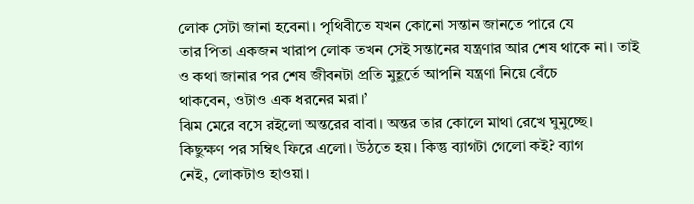লোক সেটা জানা হবেনা। পৃথিবীতে যখন কোনো সন্তান জানতে পারে যে
তার পিতা একজন খারাপ লোক তখন সেই সন্তানের যন্ত্রণার আর শেষ থাকে না। তাই
ও কথা জানার পর শেষ জীবনটা প্রতি মুহূর্তে আপনি যন্ত্রণা নিয়ে বেঁচে
থাকবেন, ওটাও এক ধরনের মরা।’
ঝিম মেরে বসে রইলো অন্তরের বাবা। অন্তর তার কোলে মাথা রেখে ঘুমুচ্ছে।
কিছুক্ষণ পর সম্বিৎ ফিরে এলো। উঠতে হয়। কিন্তু ব্যাগটা গেলো কই? ব্যাগ
নেই, লোকটাও হাওয়া।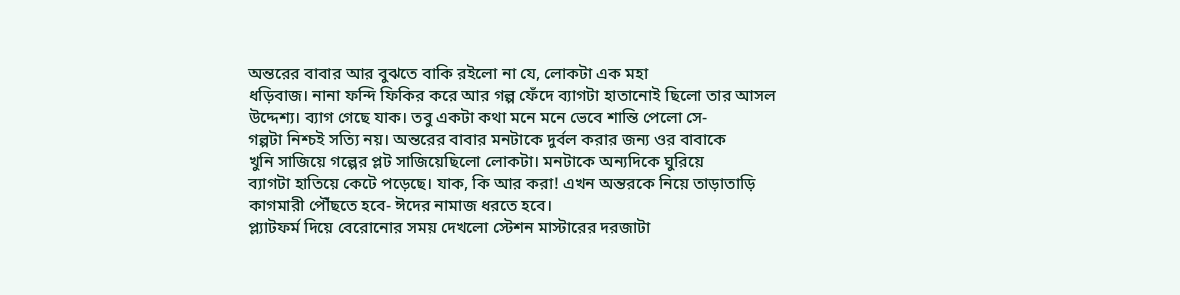অন্তরের বাবার আর বুঝতে বাকি রইলো না যে, লোকটা এক মহা
ধড়িবাজ। নানা ফন্দি ফিকির করে আর গল্প ফেঁদে ব্যাগটা হাতানোই ছিলো তার আসল
উদ্দেশ্য। ব্যাগ গেছে যাক। তবু একটা কথা মনে মনে ভেবে শান্তি পেলো সে-
গল্পটা নিশ্চই সত্যি নয়। অন্তরের বাবার মনটাকে দুর্বল করার জন্য ওর বাবাকে
খুনি সাজিয়ে গল্পের প্লট সাজিয়েছিলো লোকটা। মনটাকে অন্যদিকে ঘুরিয়ে
ব্যাগটা হাতিয়ে কেটে পড়েছে। যাক, কি আর করা! এখন অন্তরকে নিয়ে তাড়াতাড়ি
কাগমারী পৌঁছতে হবে- ঈদের নামাজ ধরতে হবে।
প্ল্যাটফর্ম দিয়ে বেরোনোর সময় দেখলো স্টেশন মাস্টারের দরজাটা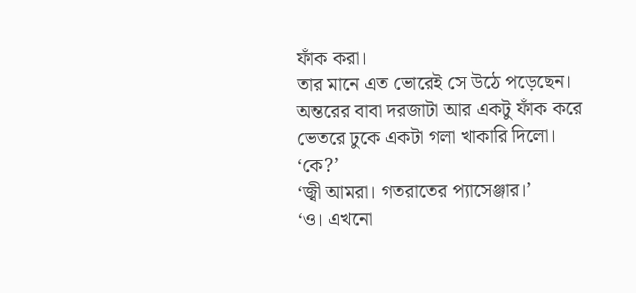ফাঁক করা।
তার মানে এত ভোরেই সে উঠে পড়েছেন। অন্তরের বাবা দরজাটা আর একটু ফাঁক করে
ভেতরে ঢুকে একটা গলা খাকারি দিলো।
‘কে?’
‘জ্বী আমরা। গতরাতের প্যাসেঞ্জার।’
‘ও। এখনো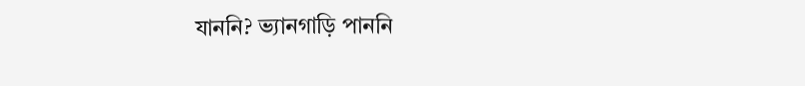যাননি? ভ্যানগাড়ি পাননি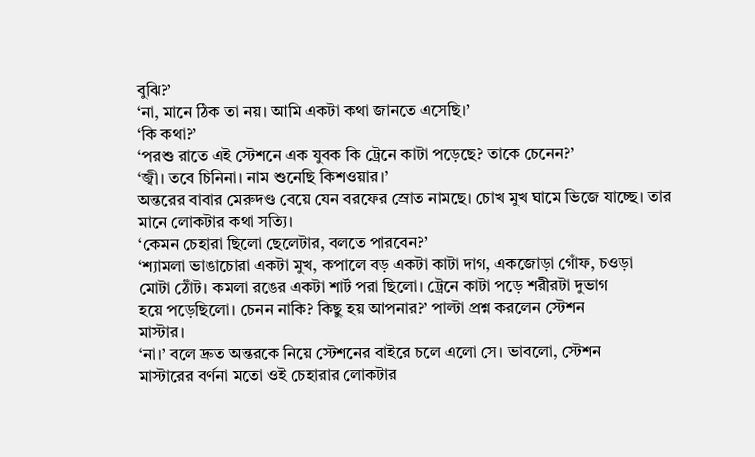বুঝি?’
‘না, মানে ঠিক তা নয়। আমি একটা কথা জানতে এসেছি।’
‘কি কথা?’
‘পরশু রাতে এই স্টেশনে এক যুবক কি ট্রেনে কাটা পড়েছে? তাকে চেনেন?’
‘জ্বী। তবে চিনিনা। নাম শুনেছি কিশওয়ার।’
অন্তরের বাবার মেরুদণ্ড বেয়ে যেন বরফের স্রোত নামছে। চোখ মুখ ঘামে ভিজে যাচ্ছে। তার মানে লোকটার কথা সত্যি।
‘কেমন চেহারা ছিলো ছেলেটার, বলতে পারবেন?’
‘শ্যামলা ভাঙাচোরা একটা মুখ, কপালে বড় একটা কাটা দাগ, একজোড়া গোঁফ, চওড়া
মোটা ঠোঁট। কমলা রঙের একটা শার্ট পরা ছিলো। ট্রেনে কাটা পড়ে শরীরটা দুভাগ
হয়ে পড়েছিলো। চেনন নাকি? কিছু হয় আপনার?’ পাল্টা প্রশ্ন করলেন স্টেশন
মাস্টার।
‘না।’ বলে দ্রুত অন্তরকে নিয়ে স্টেশনের বাইরে চলে এলো সে। ভাবলো, স্টেশন
মাস্টারের বর্ণনা মতো ওই চেহারার লোকটার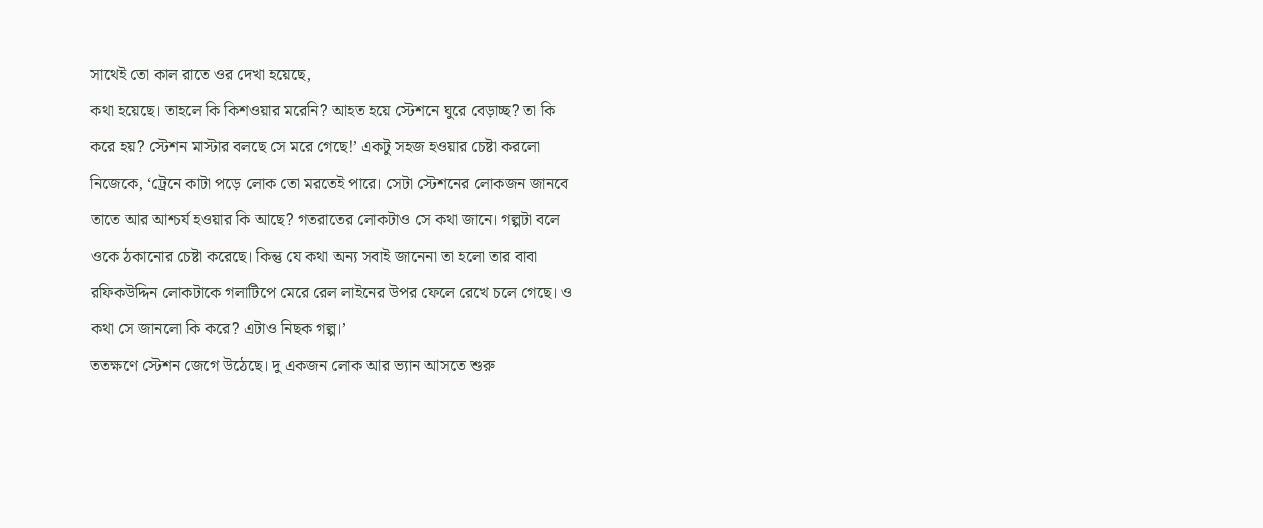সাথেই তো কাল রাতে ওর দেখা হয়েছে,
কথা হয়েছে। তাহলে কি কিশওয়ার মরেনি? আহত হয়ে স্টেশনে ঘুরে বেড়াচ্ছ? তা কি
করে হয়? স্টেশন মাস্টার বলছে সে মরে গেছে!’ একটু সহজ হওয়ার চেষ্টা করলো
নিজেকে, ‘ট্রেনে কাটা পড়ে লোক তো মরতেই পারে। সেটা স্টেশনের লোকজন জানবে
তাতে আর আশ্চর্য হওয়ার কি আছে? গতরাতের লোকটাও সে কথা জানে। গল্পটা বলে
ওকে ঠকানোর চেষ্টা করেছে। কিন্তু যে কথা অন্য সবাই জানেনা তা হলো তার বাবা
রফিকউদ্দিন লোকটাকে গলাটিপে মেরে রেল লাইনের উপর ফেলে রেখে চলে গেছে। ও
কথা সে জানলো কি করে? এটাও নিছক গল্প।’
ততক্ষণে স্টেশন জেগে উঠেছে। দু একজন লোক আর ভ্যান আসতে শুরু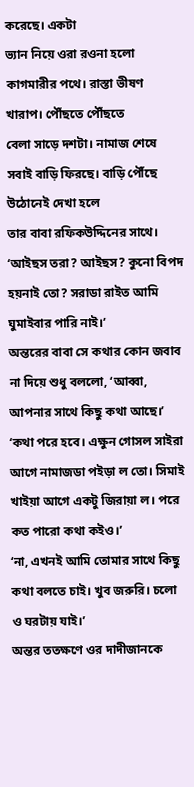করেছে। একটা
ভ্যান নিয়ে ওরা রওনা হলো কাগমারীর পথে। রাস্তা ভীষণ খারাপ। পৌঁছতে পৌঁছতে
বেলা সাড়ে দশটা। নামাজ শেষে সবাই বাড়ি ফিরছে। বাড়ি পৌঁছে উঠোনেই দেখা হলে
তার বাবা রফিকউদ্দিনের সাথে।
‘আইছস তরা? আইছস? কুনো বিপদ হয়নাই তো? সরাডা রাইত আমি ঘুমাইবার পারি নাই।’
অন্তরের বাবা সে কথার কোন জবাব না দিয়ে শুধু বললো, ‘আব্বা, আপনার সাথে কিছু কথা আছে।’
‘কথা পরে হবে। এক্ষুন গোসল সাইরা আগে নামাজডা পইড়া ল তো। সিমাই খাইয়া আগে একটু জিরায়া ল। পরে কত পারো কথা কইও।’
‘না, এখনই আমি তোমার সাথে কিছু কথা বলতে চাই। খুব জরুরি। চলো ও ঘরটায় যাই।’
অন্তর ততক্ষণে ওর দাদীজানকে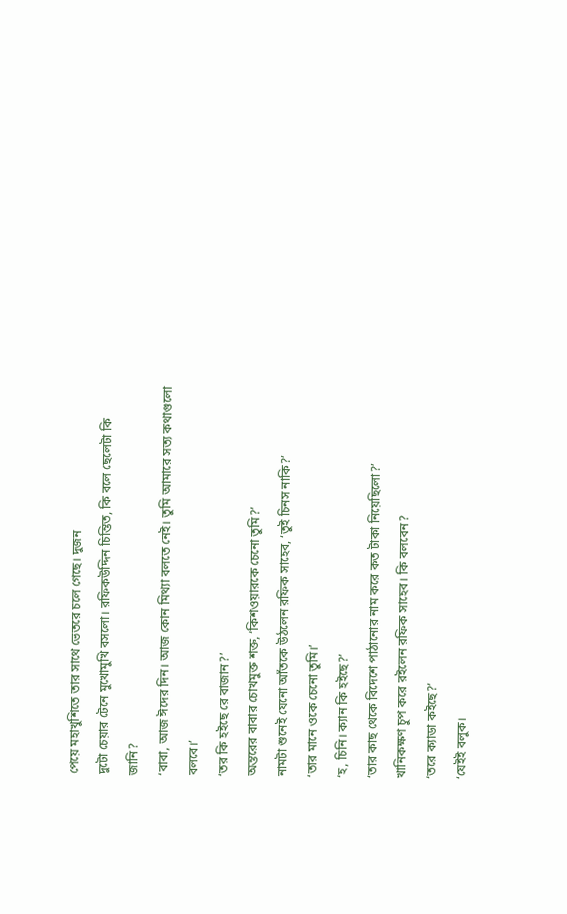পেয়ে মহাখুশিতে তার সাথে ভেতরে চলে গেছে। দুজন
দুটো চেয়ার টেনে মুখোমুখি বসলো। রফিকউদ্দিন চিন্তিত, কি বলে ছেলেটা কি
জানি?
‘বাবা, আজ ঈদের দিন। আজ কোন মিথ্যা বলতে নেই। তুমি আমারে সত্য কথাগুলো বলবে।’
‘তর কি হইছে রে বাজান?’
অন্তরের বাবার চোখমুক্ত শক্ত, ‘কিশওয়ারকে চেনো তুমি?’
নামটা শুনেই যেনো আঁতকে উঠলেন রফিক সাহেব, ‘তুই চিনস নাকি?’
‘তার মানে ওকে চেনো তুমি।’
‘হ, চিনি। ক্যান কি হইছে?’
‘তার কাছ থেকে বিদেশে পাঠানোর নাম করে কত টাকা নিয়েছিলো?’
খানিকক্ষণ চুপ করে রইলেন রফিক সাহেব। কি বলবেন?
‘তরে ক্যাডা কইছে?’
‘যেইই বলুক।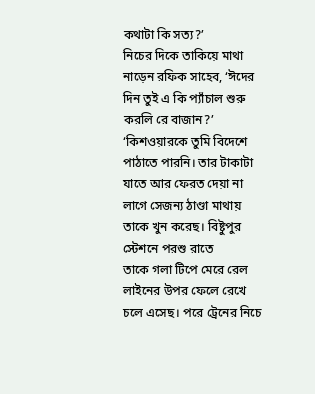কথাটা কি সত্য?’
নিচের দিকে তাকিয়ে মাথা নাড়েন রফিক সাহেব, ‘ঈদের দিন তুই এ কি প্যাঁচাল শুরু করলি রে বাজান?’
‘কিশওয়ারকে তুমি বিদেশে পাঠাতে পারনি। তার টাকাটা যাতে আর ফেরত দেয়া না
লাগে সেজন্য ঠাণ্ডা মাথায় তাকে খুন করেছ। বিষ্টুপুর স্টেশনে পরশু রাতে
তাকে গলা টিপে মেরে রেল লাইনের উপর ফেলে রেখে চলে এসেছ। পরে ট্রেনের নিচে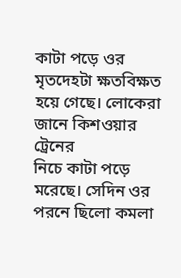কাটা পড়ে ওর মৃতদেহটা ক্ষতবিক্ষত হয়ে গেছে। লোকেরা জানে কিশওয়ার ট্রেনের
নিচে কাটা পড়ে মরেছে। সেদিন ওর পরনে ছিলো কমলা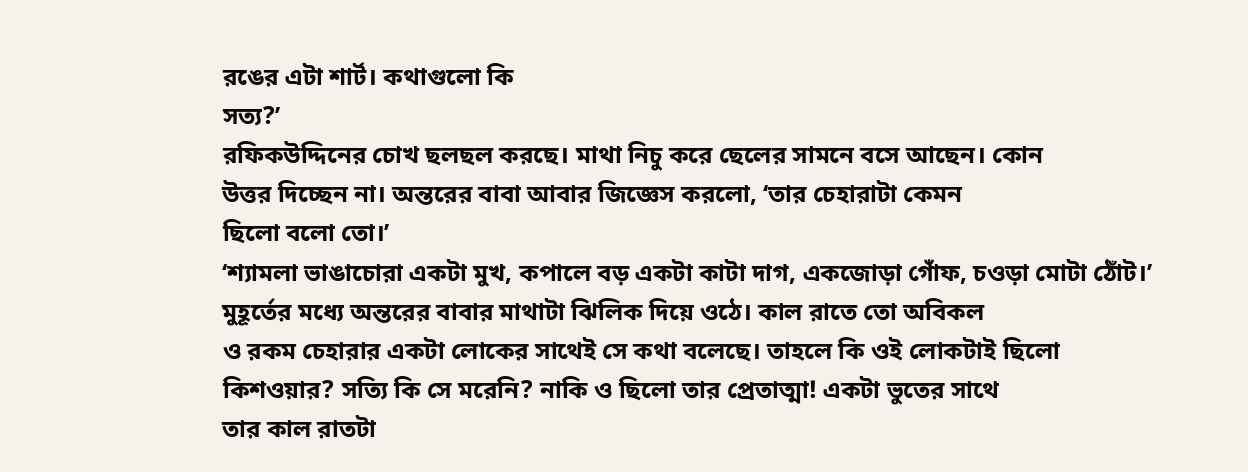রঙের এটা শার্ট। কথাগুলো কি
সত্য?’
রফিকউদ্দিনের চোখ ছলছল করছে। মাথা নিচু করে ছেলের সামনে বসে আছেন। কোন
উত্তর দিচ্ছেন না। অন্তরের বাবা আবার জিজ্ঞেস করলো, ‘তার চেহারাটা কেমন
ছিলো বলো তো।’
‘শ্যামলা ভাঙাচোরা একটা মুখ, কপালে বড় একটা কাটা দাগ, একজোড়া গোঁফ, চওড়া মোটা ঠোঁট।’
মুহূর্তের মধ্যে অন্তরের বাবার মাথাটা ঝিলিক দিয়ে ওঠে। কাল রাতে তো অবিকল
ও রকম চেহারার একটা লোকের সাথেই সে কথা বলেছে। তাহলে কি ওই লোকটাই ছিলো
কিশওয়ার? সত্যি কি সে মরেনি? নাকি ও ছিলো তার প্রেতাত্মা! একটা ভুতের সাথে
তার কাল রাতটা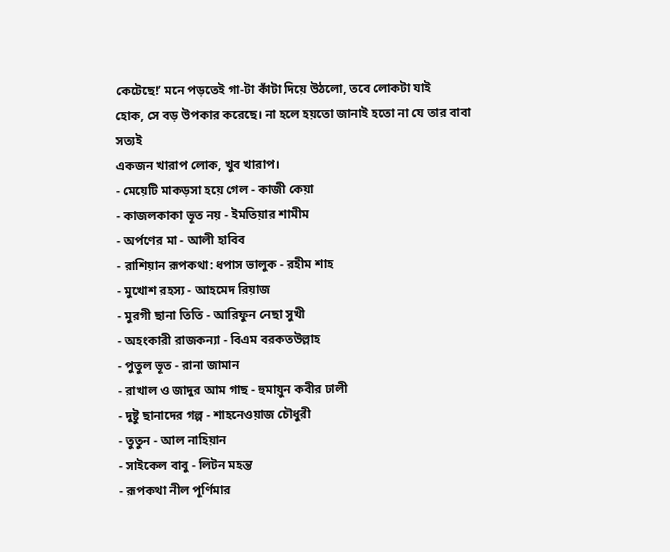কেটেছে!’ মনে পড়তেই গা-টা কাঁটা দিয়ে উঠলো, তবে লোকটা যাই
হোক, সে বড় উপকার করেছে। না হলে হয়তো জানাই হতো না যে তার বাবা সত্যই
একজন খারাপ লোক, খুব খারাপ।
- মেয়েটি মাকড়সা হয়ে গেল - কাজী কেয়া
- কাজলকাকা ভূত নয় - ইমতিয়ার শামীম
- অর্পণের মা - আলী হাবিব
- রাশিয়ান রূপকথা: ধপাস ভালুক - রহীম শাহ
- মুখোশ রহস্য - আহমেদ রিয়াজ
- মুরগী ছানা তিতি - আরিফুন নেছা সুখী
- অহংকারী রাজকন্যা - বিএম বরকতউল্লাহ
- পুতুল ভূত - রানা জামান
- রাখাল ও জাদুর আম গাছ - হুমায়ুন কবীর ঢালী
- দুষ্টু ছানাদের গল্প - শাহনেওয়াজ চৌধুরী
- তুতুন - আল নাহিয়ান
- সাইকেল বাবু - লিটন মহন্ত
- রূপকথা নীল পূর্ণিমার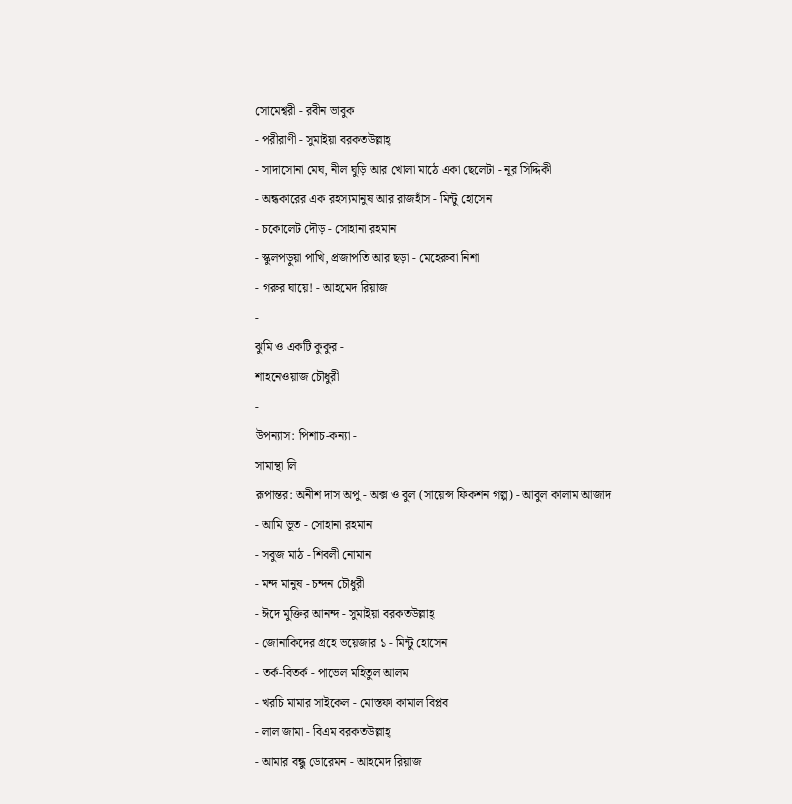সোমেশ্বরী - রবীন ভাবুক
- পরীরাণী - সুমাইয়া বরকতউল্লাহ্
- সাদাসোনা মেঘ, নীল ঘুড়ি আর খোলা মাঠে একা ছেলেটা - নূর সিদ্দিকী
- অন্ধকারের এক রহস্যমানুষ আর রাজহাঁস - মিন্টু হোসেন
- চকোলেট দৌড় - সোহানা রহমান
- স্কুলপড়ুয়া পাখি, প্রজাপতি আর ছড়া - মেহেরুবা নিশা
- গরুর ঘায়ে! - আহমেদ রিয়াজ
-
ঝুমি ও একটি কুকুর -
শাহনেওয়াজ চৌধুরী
-
উপন্যাস: পিশাচ-কন্যা -
সামান্থা লি
রূপান্তর: অনীশ দাস অপু - অক্স ও বুল (সায়েন্স ফিকশন গল্প) - আবুল কালাম আজাদ
- আমি ভূত - সোহানা রহমান
- সবুজ মাঠ - শিবলী নোমান
- মন্দ মানুষ - চন্দন চৌধুরী
- ঈদে মুক্তির আনন্দ - সুমাইয়া বরকতউল্লাহ্
- জোনাকিদের গ্রহে ভয়েজার ১ - মিন্টু হোসেন
- তর্ক-বিতর্ক - পাভেল মহিতুল আলম
- খরচি মামার সাইকেল - মোস্তফা কামাল বিপ্লব
- লাল জামা - বিএম বরকতউল্লাহ্
- আমার বন্ধু ডোরেমন - আহমেদ রিয়াজ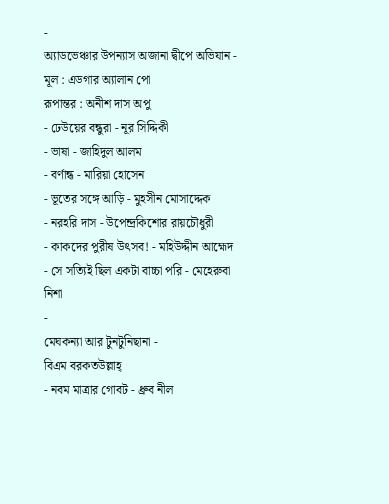-
অ্যাডভেঞ্চার উপন্যাস অজানা দ্বীপে অভিযান -
মূল : এডগার অ্যালান পো
রূপান্তর : অনীশ দাস অপু
- ঢেউয়ের বন্ধুরা - নূর সিদ্দিকী
- ভাষা - জাহিদুল আলম
- বর্ণান্ধ - মারিয়া হোসেন
- ভূতের সঙ্গে আড়ি - মুহসীন মোসাদ্দেক
- নরহরি দাস - উপেন্দ্রকিশোর রায়চৌধুরী
- কাকদের পুরীষ উৎসব! - মহিউদ্দীন আহ্মেদ
- সে সত্যিই ছিল একটা বাচ্চা পরি - মেহেরুবা নিশা
-
মেঘকন্যা আর টুনটুনিছানা -
বিএম বরকতউল্লাহ্
- নবম মাত্রার গোবট - ধ্রুব নীল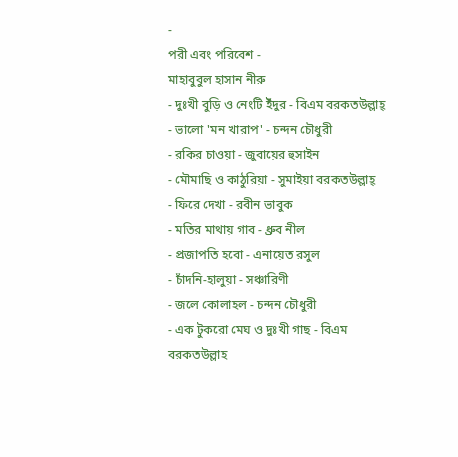-
পরী এবং পরিবেশ -
মাহাবুবুল হাসান নীরু
- দুঃখী বুড়ি ও নেংটি ইঁদুর - বিএম বরকতউল্লাহ্
- ভালো 'মন খারাপ' - চন্দন চৌধুরী
- রকির চাওয়া - জুবায়ের হুসাইন
- মৌমাছি ও কাঠুরিয়া - সুমাইয়া বরকতউল্লাহ্
- ফিরে দেখা - রবীন ভাবুক
- মতির মাথায় গাব - ধ্রুব নীল
- প্রজাপতি হবো - এনায়েত রসুল
- চাঁদনি-হালুয়া - সঞ্চারিণী
- জলে কোলাহল - চন্দন চৌধুরী
- এক টুকরো মেঘ ও দুঃখী গাছ - বিএম বরকতউল্লাহ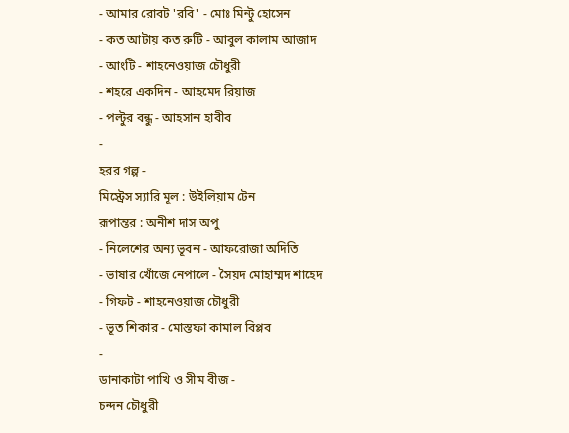- আমার রোবট 'রবি' - মোঃ মিন্টু হোসেন
- কত আটায় কত রুটি - আবুল কালাম আজাদ
- আংটি - শাহনেওয়াজ চৌধুরী
- শহরে একদিন - আহমেদ রিয়াজ
- পল্টুর বন্ধু - আহসান হাবীব
-
হরর গল্প -
মিস্ট্রেস স্যারি মূল : উইলিয়াম টেন
রূপান্তর : অনীশ দাস অপু
- নিলেশের অন্য ভূবন - আফরোজা অদিতি
- ভাষার খোঁজে নেপালে - সৈয়দ মোহাম্মদ শাহেদ
- গিফট - শাহনেওয়াজ চৌধুরী
- ভূত শিকার - মোস্তফা কামাল বিপ্লব
-
ডানাকাটা পাখি ও সীম বীজ -
চন্দন চৌধুরী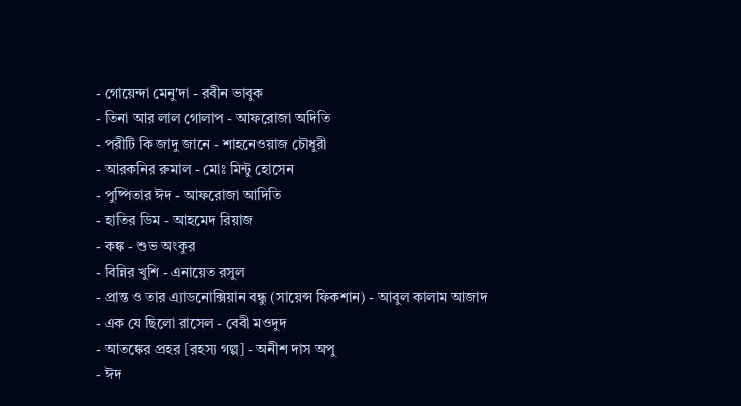- গোয়েন্দা মেনু'দা - রবীন ভাবুক
- তিনা আর লাল গোলাপ - আফরোজা অদিতি
- পরীটি কি জাদু জানে - শাহনেওয়াজ চৌধুরী
- আরকনির রুমাল - মোঃ মিন্টু হোসেন
- পুষ্পিতার ঈদ - আফরোজা আদিতি
- হাতির ডিম - আহমেদ রিয়াজ
- কঙ্ক - শুভ অংকুর
- বিন্নির খুশি - এনায়েত রসুল
- প্রান্ত ও তার এ্যাডনোক্সিয়ান বন্ধু (সায়েন্স ফিকশান) - আবুল কালাম আজাদ
- এক যে ছিলো রাসেল - বেবী মওদুদ
- আতঙ্কের প্রহর [রহস্য গল্প] - অনীশ দাস অপু
- ঈদ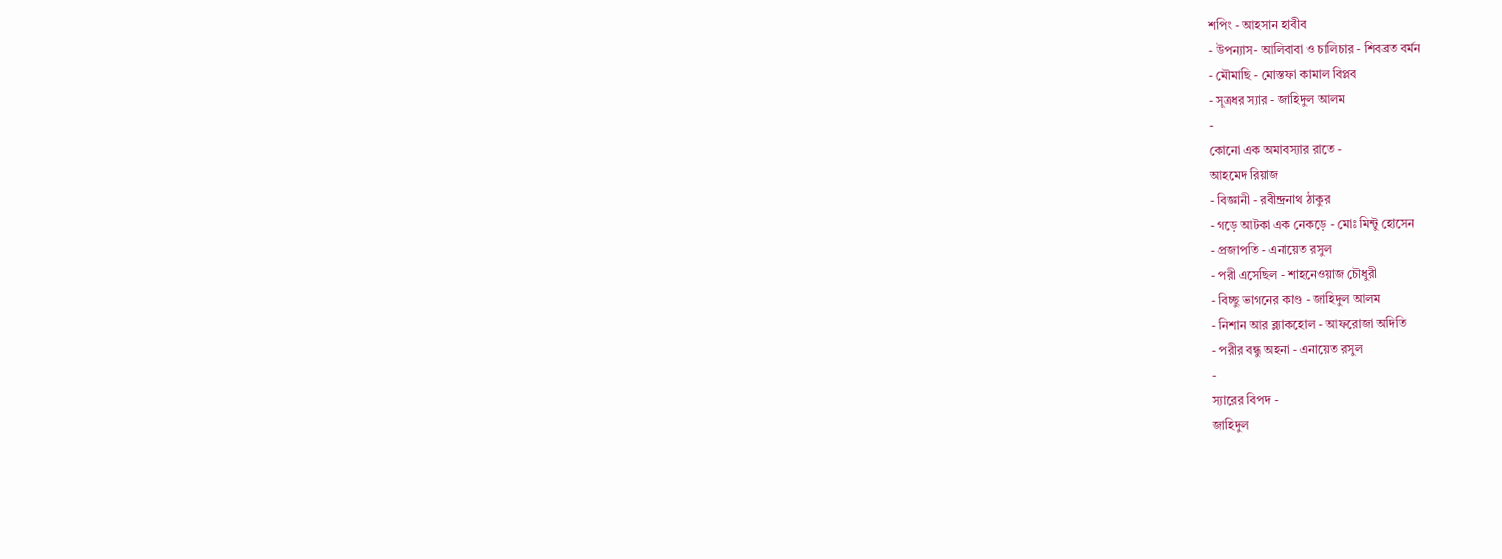শপিং - আহসান হাবীব
- উপন্যাস- আলিবাবা ও চালিচার - শিবব্রত বর্মন
- মৌমাছি - মোস্তফা কামাল বিপ্লব
- সূত্রধর স্যার - জাহিদুল আলম
-
কোনো এক অমাবস্যার রাতে -
আহমেদ রিয়াজ
- বিজ্ঞানী - রবীন্দ্রনাথ ঠাকুর
- গড়ে আটকা এক নেকড়ে - মোঃ মিন্টু হোসেন
- প্রজাপতি - এনায়েত রসুল
- পরী এসেছিল - শাহনেওয়াজ চৌধুরী
- বিচ্ছু ভাগনের কাণ্ড - জাহিদুল আলম
- নিশান আর ব্ল্যাকহোল - আফরোজা অদিতি
- পরীর বন্ধু অহনা - এনায়েত রসুল
-
স্যারের বিপদ -
জাহিদুল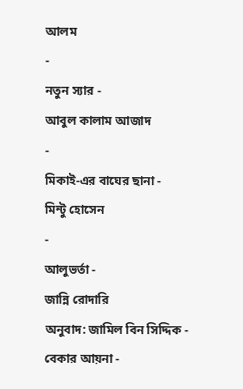আলম
-
নতুন স্যার -
আবুল কালাম আজাদ
-
মিকাই-এর বাঘের ছানা -
মিন্টু হোসেন
-
আলুভর্তা -
জান্নি রোদারি
অনুবাদ: জামিল বিন সিদ্দিক -
বেকার আয়না -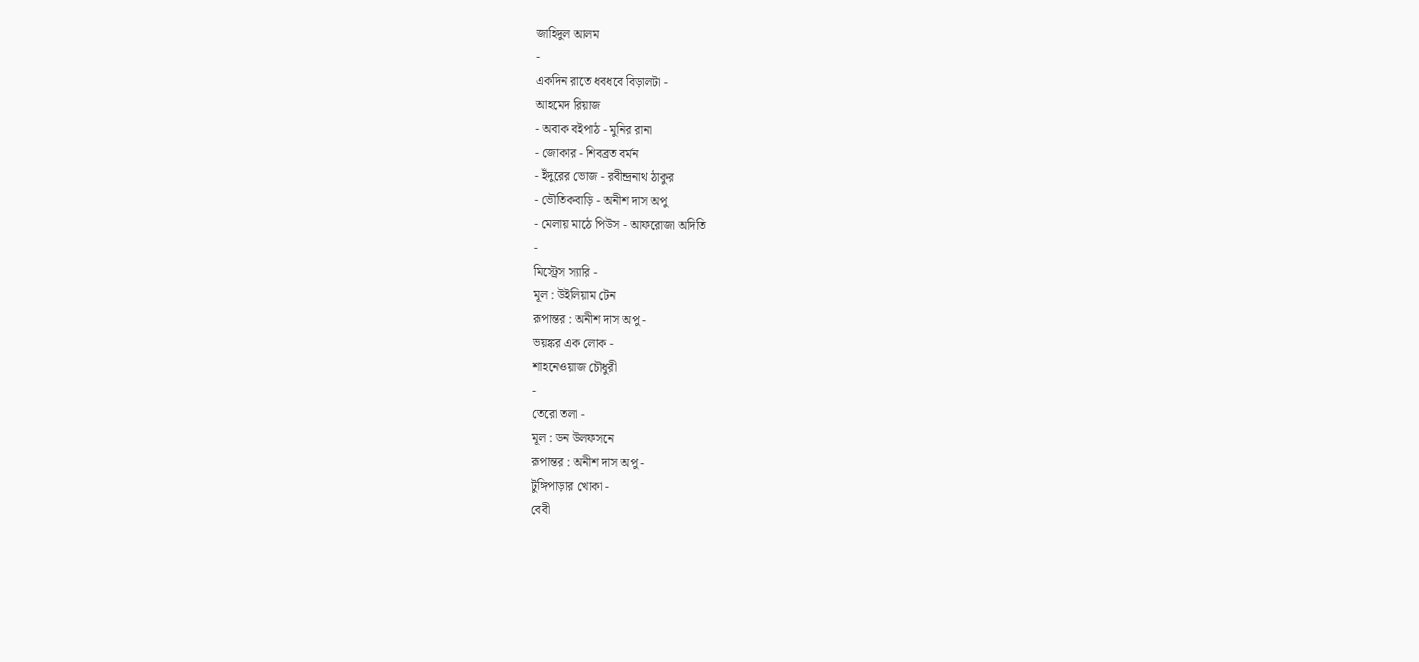জাহিদুল আলম
-
একদিন রাতে ধবধবে বিড়ালটা -
আহমেদ রিয়াজ
- অবাক বইপাঠ - মুনির রানা
- জোকার - শিবব্রত বর্মন
- ইঁদুরের ভোজ - রবীন্দ্রনাথ ঠাকুর
- ভৌতিকবাড়ি - অনীশ দাস অপু
- মেলায় মাঠে পিউস - আফরোজা অদিতি
-
মিস্ট্রেস স্যারি -
মূল : উইলিয়াম টেন
রূপান্তর : অনীশ দাস অপু -
ভয়ঙ্কর এক লোক -
শাহনেওয়াজ চৌধুরী
-
তেরো তলা -
মূল : ডন উলফসনে
রূপান্তর : অনীশ দাস অপু -
টুঙ্গিপাড়ার খোকা -
বেবী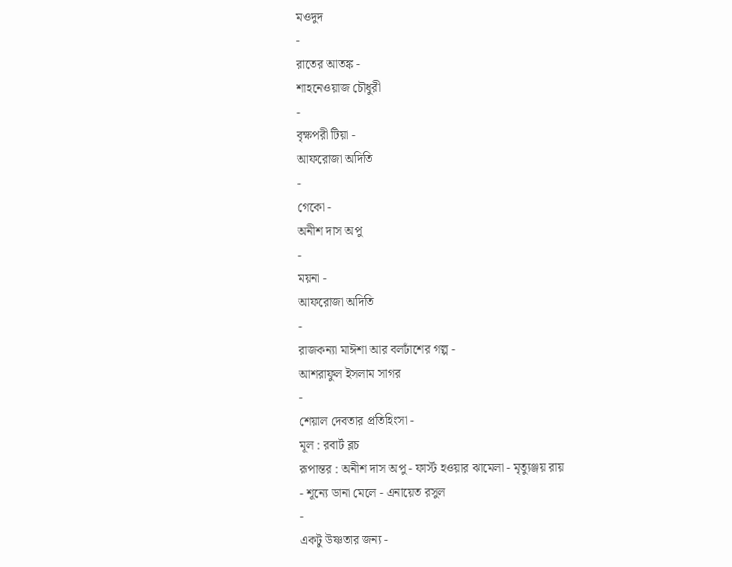মওদুদ
-
রাতের আতঙ্ক -
শাহনেওয়াজ চৌধুরী
-
বৃক্ষপরী টিয়া -
আফরোজা অদিতি
-
গেকো -
অনীশ দাস অপু
-
ময়না -
আফরোজা অদিতি
-
রাজকন্যা মাঈশা আর বলঢাঁশের গল্প -
আশরাফুল ইসলাম সাগর
-
শেয়াল দেবতার প্রতিহিংসা -
মূল : রবার্ট ব্লচ
রূপান্তর : অনীশ দাস অপু - ফার্স্ট হওয়ার ঝামেলা - মৃত্যুঞ্জয় রায়
- শূন্যে ডানা মেলে - এনায়েত রসুল
-
একটু উষ্ণতার জন্য -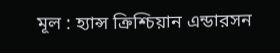মূল : হ্যান্স ক্রিশ্চিয়ান এন্ডারসন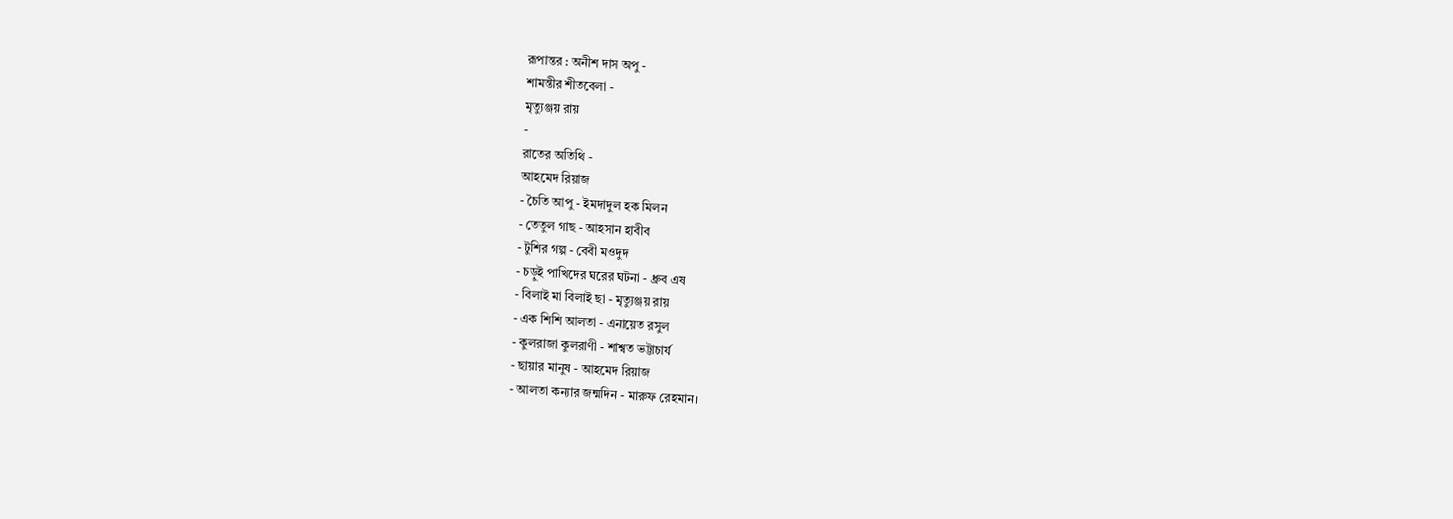রূপান্তর : অনীশ দাস অপু -
শামন্তীর শীতবেলা -
মৃত্যুঞ্জয় রায়
-
রাতের অতিথি -
আহমেদ রিয়াজ
- চৈতি আপু - ইমদাদুল হক মিলন
- তেতুল গাছ - আহসান হাবীব
- টুশির গল্প - বেবী মওদুদ
- চড়ুই পাখিদের ঘরের ঘটনা - ধ্রুব এষ
- বিলাই মা বিলাই ছা - মৃত্যুঞ্জয় রায়
- এক শিশি আলতা - এনায়েত রসুল
- কুলরাজা কুলরাণী - শাশ্বত ভট্টাচার্য
- ছায়ার মানুষ - আহমেদ রিয়াজ
- আলতা কন্যার জন্মদিন - মারুফ রেহমান।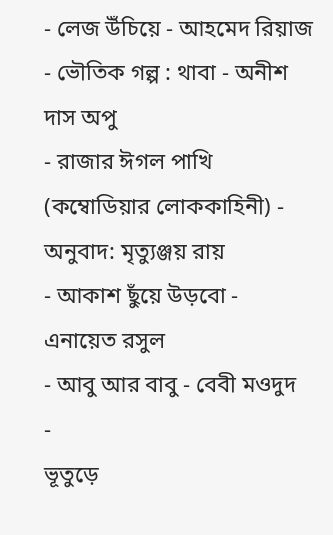- লেজ উঁচিয়ে - আহমেদ রিয়াজ
- ভৌতিক গল্প : থাবা - অনীশ দাস অপু
- রাজার ঈগল পাখি (কম্বোডিয়ার লোককাহিনী) - অনুবাদ: মৃত্যুঞ্জয় রায়
- আকাশ ছুঁয়ে উড়বো - এনায়েত রসুল
- আবু আর বাবু - বেবী মওদুদ
-
ভূতুড়ে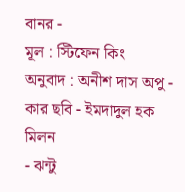বানর -
মূল : স্টিফেন কিং
অনুবাদ : অনীশ দাস অপু - কার ছবি - ইমদাদুল হক মিলন
- ঝন্টু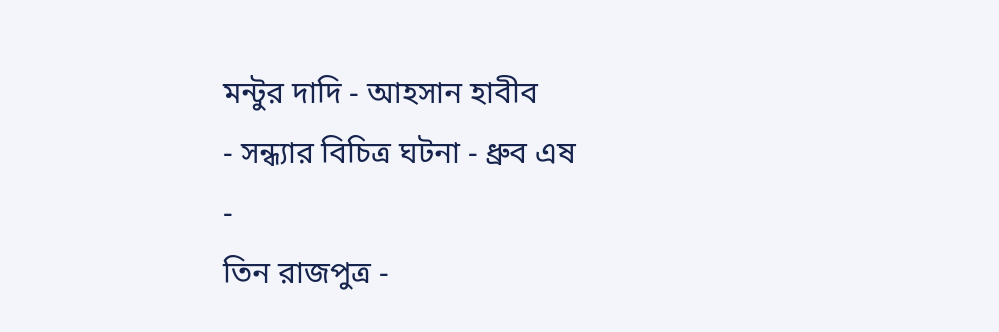মন্টুর দাদি - আহসান হাবীব
- সন্ধ্যার বিচিত্র ঘটনা - ধ্রুব এষ
-
তিন রাজপুত্র -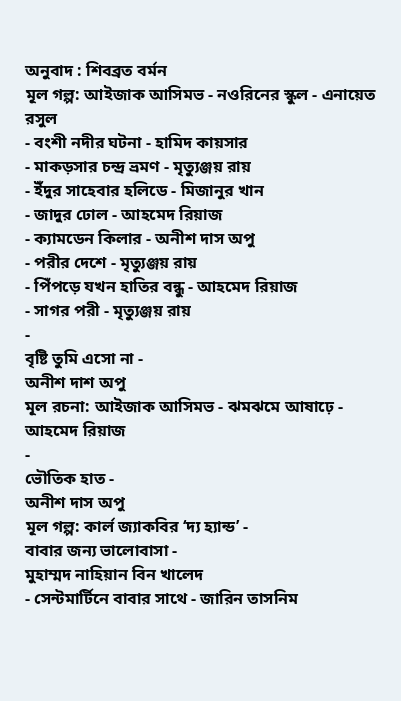অনুবাদ : শিবব্রত বর্মন
মূল গল্প: আইজাক আসিমভ - নওরিনের স্কুল - এনায়েত রসুল
- বংশী নদীর ঘটনা - হামিদ কায়সার
- মাকড়সার চন্দ্র ভ্রমণ - মৃত্যুঞ্জয় রায়
- ইঁদুর সাহেবার হলিডে - মিজানুর খান
- জাদুর ঢোল - আহমেদ রিয়াজ
- ক্যামডেন কিলার - অনীশ দাস অপু
- পরীর দেশে - মৃত্যুঞ্জয় রায়
- পিঁপড়ে যখন হাতির বন্ধু - আহমেদ রিয়াজ
- সাগর পরী - মৃত্যুঞ্জয় রায়
-
বৃষ্টি তুমি এসো না -
অনীশ দাশ অপু
মূল রচনা: আইজাক আসিমভ - ঝমঝমে আষাঢ়ে - আহমেদ রিয়াজ
-
ভৌতিক হাত -
অনীশ দাস অপু
মূল গল্প: কার্ল জ্যাকবির ‘দ্য হ্যান্ড’ -
বাবার জন্য ভালোবাসা -
মুহাম্মদ নাহিয়ান বিন খালেদ
- সেন্টমার্টিনে বাবার সাথে - জারিন তাসনিম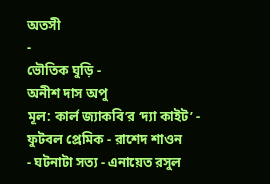অতসী
-
ভৌতিক ঘুড়ি -
অনীশ দাস অপু
মূল: কার্ল জ্যাকবি’র ‘দ্যা কাইট’ - ফুটবল প্রেমিক - রাশেদ শাওন
- ঘটনাটা সত্য - এনায়েত রসুল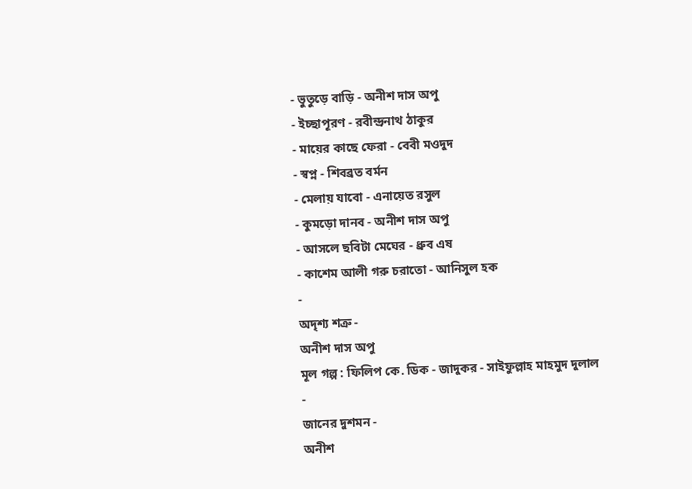- ভুতুড়ে বাড়ি - অনীশ দাস অপু
- ইচ্ছাপূরণ - রবীন্দ্রনাথ ঠাকুর
- মায়ের কাছে ফেরা - বেবী মওদুদ
- স্বপ্ন - শিবব্রত বর্মন
- মেলায় যাবো - এনায়েত রসুল
- কুমড়ো দানব - অনীশ দাস অপু
- আসলে ছবিটা মেঘের - ধ্রুব এষ
- কাশেম আলী গরু চরাতো - আনিসুল হক
-
অদৃশ্য শত্রু -
অনীশ দাস অপু
মূল গল্প : ফিলিপ কে. ডিক - জাদুকর - সাইফুল্লাহ মাহমুদ দুলাল
-
জানের দুশমন -
অনীশ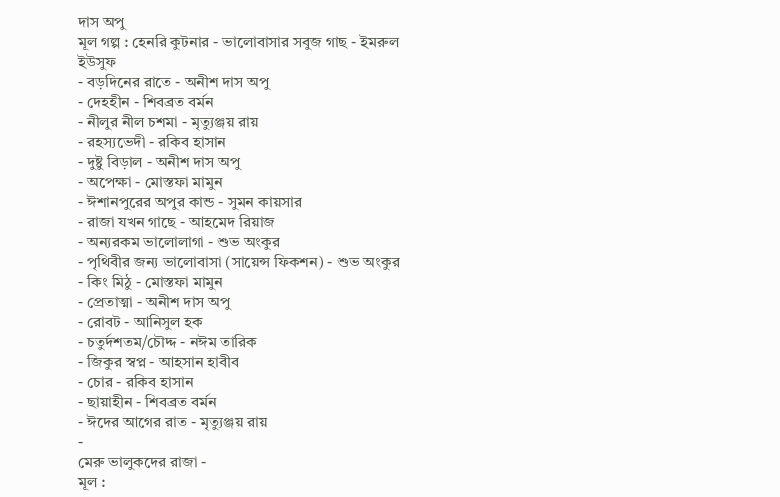দাস অপু
মূল গল্প : হেনরি কুটনার - ভালোবাসার সবুজ গাছ - ইমরুল ইউসুফ
- বড়দিনের রাতে - অনীশ দাস অপু
- দেহহীন - শিবব্রত বর্মন
- নীলুর নীল চশমা - মৃত্যুঞ্জয় রায়
- রহস্যভেদী - রকিব হাসান
- দুষ্টু বিড়াল - অনীশ দাস অপু
- অপেক্ষা - মোস্তফা মামুন
- ঈশানপুরের অপুর কান্ড - সুমন কায়সার
- রাজা যখন গাছে - আহমেদ রিয়াজ
- অন্যরকম ভালোলাগা - শুভ অংকুর
- পৃথিবীর জন্য ভালোবাসা (সায়েন্স ফিকশন) - শুভ অংকুর
- কিং মিঠু - মোস্তফা মামুন
- প্রেতাত্মা - অনীশ দাস অপু
- রোবট - আনিসুল হক
- চতুর্দশতম/চৌদ্দ - নঈম তারিক
- জিকুর স্বপ্ন - আহসান হাবীব
- চোর - রকিব হাসান
- ছায়াহীন - শিবব্রত বর্মন
- ঈদের আগের রাত - মৃত্যুঞ্জয় রায়
-
মেরু ভালুকদের রাজা -
মূল :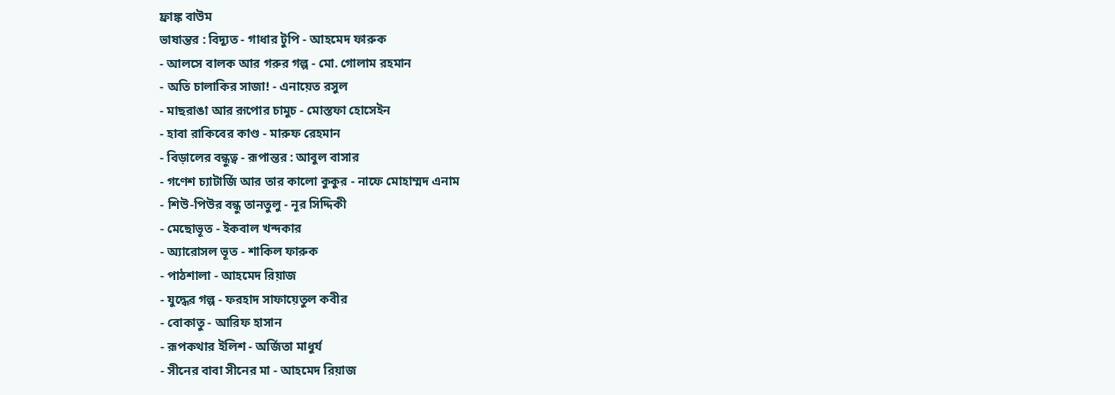ফ্রাঙ্ক বাউম
ভাষান্তর : বিদ্যুত - গাধার টুপি - আহমেদ ফারুক
- আলসে বালক আর গরুর গল্প - মো. গোলাম রহমান
- অতি চালাকির সাজা! - এনায়েত রসুল
- মাছরাঙা আর রূপোর চামুচ - মোস্তফা হোসেইন
- হাবা রাকিবের কাণ্ড - মারুফ রেহমান
- বিড়ালের বন্ধুত্ব - রূপান্তর : আবুল বাসার
- গণেশ চ্যাটার্জি আর তার কালো কুকুর - নাফে মোহাম্মদ এনাম
- শিউ-পিউর বন্ধু তানতুলু - নূর সিদ্দিকী
- মেছোভূত - ইকবাল খন্দকার
- অ্যারোসল ভূত - শাকিল ফারুক
- পাঠশালা - আহমেদ রিয়াজ
- যুদ্ধের গল্প - ফরহাদ সাফায়েতুল কবীর
- বোকাতু - আরিফ হাসান
- রূপকথার ইলিশ - অর্জিতা মাধুর্য
- সীনের বাবা সীনের মা - আহমেদ রিয়াজ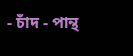- চাঁদ - পান্থ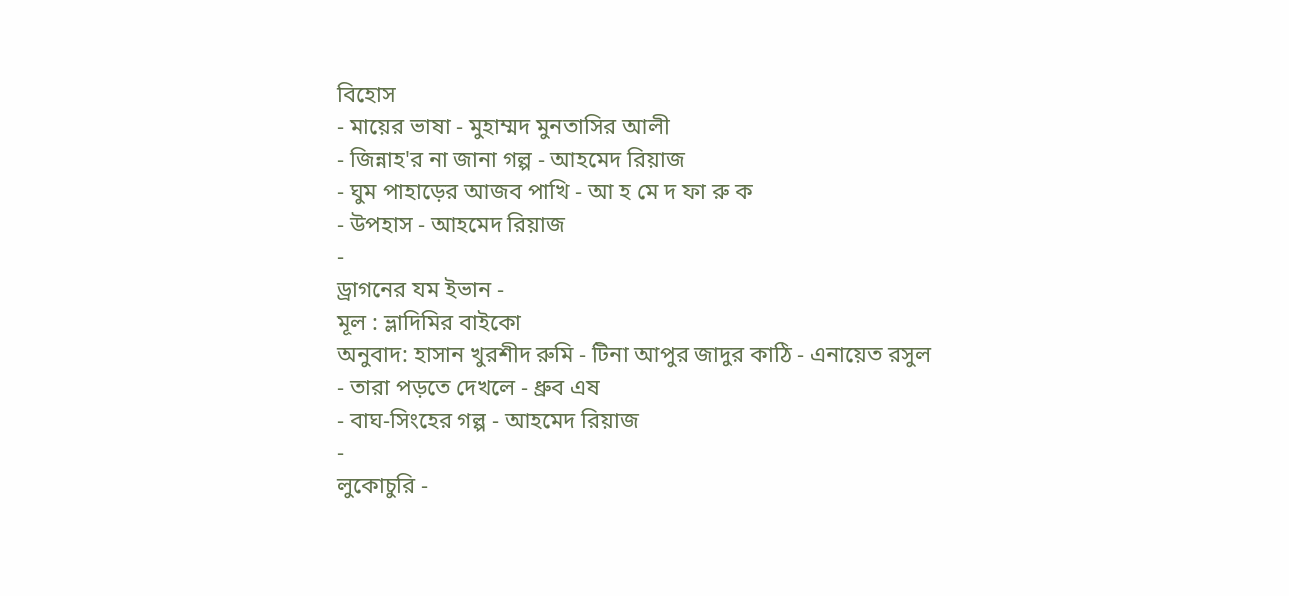বিহোস
- মায়ের ভাষা - মুহাম্মদ মুনতাসির আলী
- জিন্নাহ'র না জানা গল্প - আহমেদ রিয়াজ
- ঘুম পাহাড়ের আজব পাখি - আ হ মে দ ফা রু ক
- উপহাস - আহমেদ রিয়াজ
-
ড্রাগনের যম ইভান -
মূল : ভ্লাদিমির বাইকো
অনুবাদ: হাসান খুরশীদ রুমি - টিনা আপুর জাদুর কাঠি - এনায়েত রসুল
- তারা পড়তে দেখলে - ধ্রুব এষ
- বাঘ-সিংহের গল্প - আহমেদ রিয়াজ
-
লুকোচুরি -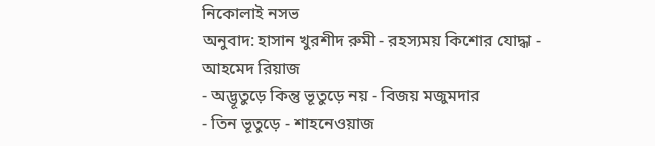নিকোলাই নসভ
অনুবাদ: হাসান খুরশীদ রুমী - রহস্যময় কিশোর যোদ্ধা - আহমেদ রিয়াজ
- অদ্ভূতুড়ে কিন্তু ভূতুড়ে নয় - বিজয় মজুমদার
- তিন ভূতুড়ে - শাহনেওয়াজ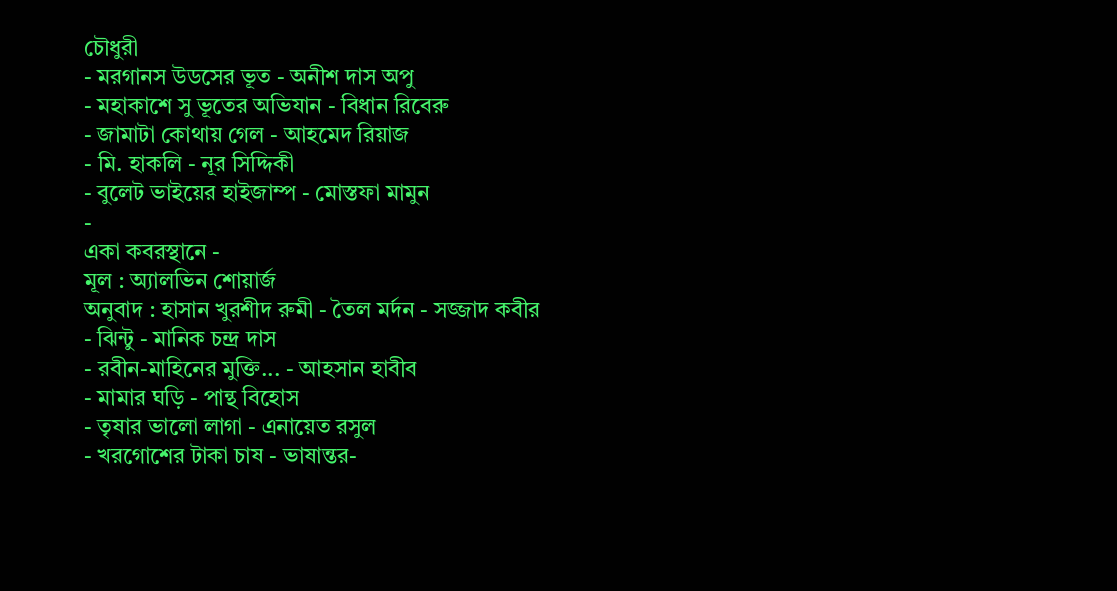চৌধুরী
- মরগানস উডসের ভূত - অনীশ দাস অপু
- মহাকাশে সু ভূতের অভিযান - বিধান রিবেরু
- জামাটা কোথায় গেল - আহমেদ রিয়াজ
- মি. হাকলি - নূর সিদ্দিকী
- বুলেট ভাইয়ের হাইজাম্প - মোস্তফা মামুন
-
একা কবরস্থানে -
মূল : অ্যালভিন শোয়ার্জ
অনুবাদ : হাসান খুরশীদ রুমী - তৈল মর্দন - সজ্জাদ কবীর
- ঝিন্টু - মানিক চন্দ্র দাস
- রবীন-মাহিনের মুক্তি... - আহসান হাবীব
- মামার ঘড়ি - পান্থ বিহোস
- তৃষার ভালো লাগা - এনায়েত রসুল
- খরগোশের টাকা চাষ - ভাষান্তর-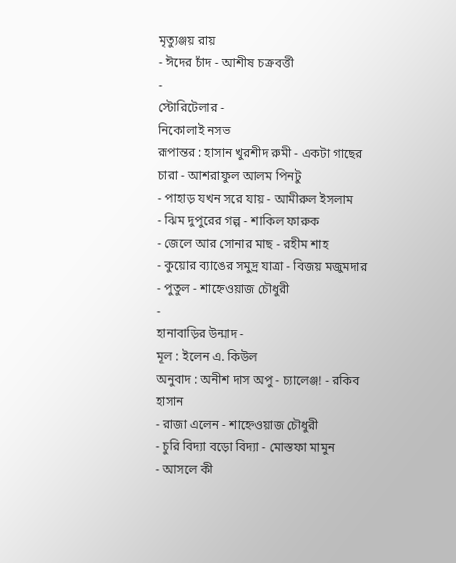মৃত্যুঞ্জয় রায়
- ঈদের চাঁদ - আশীষ চক্রবর্ত্তী
-
স্টোরিটেলার -
নিকোলাই নসভ
রূপান্তর : হাসান খুরশীদ রুমী - একটা গাছের চারা - আশরাফুল আলম পিনটু
- পাহাড় যখন সরে যায় - আমীরুল ইসলাম
- ঝিম দুপুরের গল্প - শাকিল ফারুক
- জেলে আর সোনার মাছ - রহীম শাহ
- কুয়োর ব্যাঙের সমুদ্র যাত্রা - বিজয় মজুমদার
- পুতুল - শাহ্নেওয়াজ চৌধুরী
-
হানাবাড়ির উন্মাদ -
মূল : ইলেন এ. কিউল
অনুবাদ : অনীশ দাস অপু - চ্যালেঞ্জ! - রকিব হাসান
- রাজা এলেন - শাহ্নেওয়াজ চৌধুরী
- চুরি বিদ্যা বড়ো বিদ্যা - মোস্তফা মামুন
- আসলে কী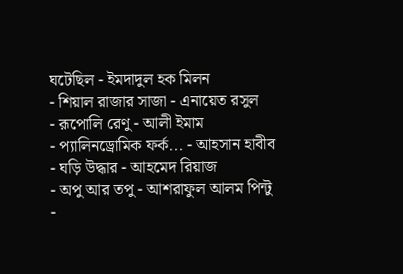ঘটেছিল - ইমদাদুল হক মিলন
- শিয়াল রাজার সাজা - এনায়েত রসুল
- রূপোলি রেণু - আলী ইমাম
- প্যালিনড্রোমিক ফর্ক... - আহসান হাবীব
- ঘড়ি উদ্ধার - আহমেদ রিয়াজ
- অপু আর তপু - আশরাফুল আলম পিন্টু
-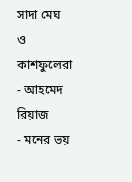সাদা মেঘ ও কাশফুলেরা - আহমেদ রিয়াজ
- মনের ভয়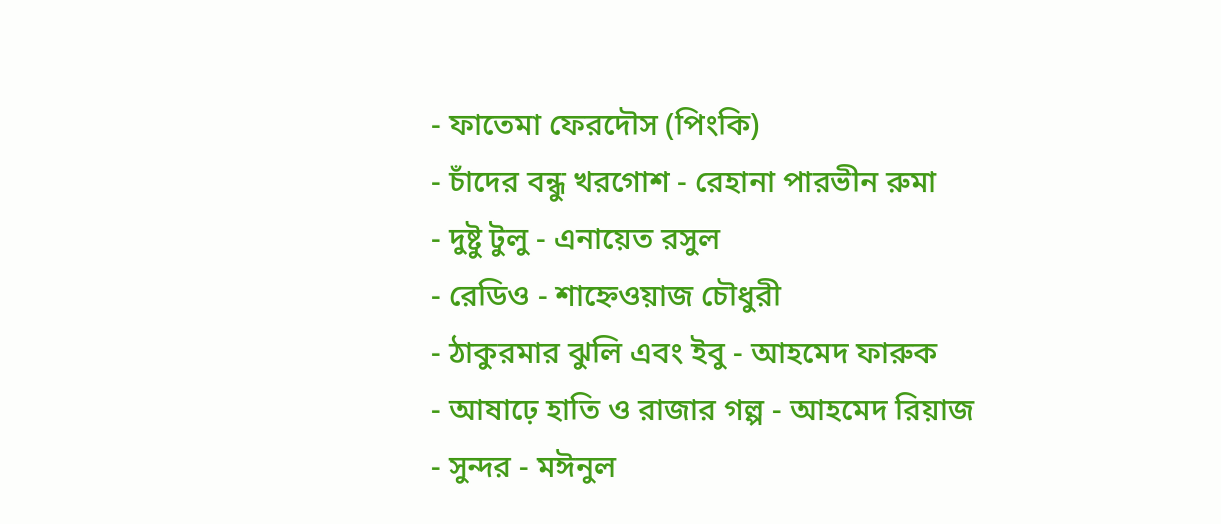- ফাতেমা ফেরদৌস (পিংকি)
- চাঁদের বন্ধু খরগোশ - রেহানা পারভীন রুমা
- দুষ্টু টুলু - এনায়েত রসুল
- রেডিও - শাহ্নেওয়াজ চৌধুরী
- ঠাকুরমার ঝুলি এবং ইবু - আহমেদ ফারুক
- আষাঢ়ে হাতি ও রাজার গল্প - আহমেদ রিয়াজ
- সুন্দর - মঈনুল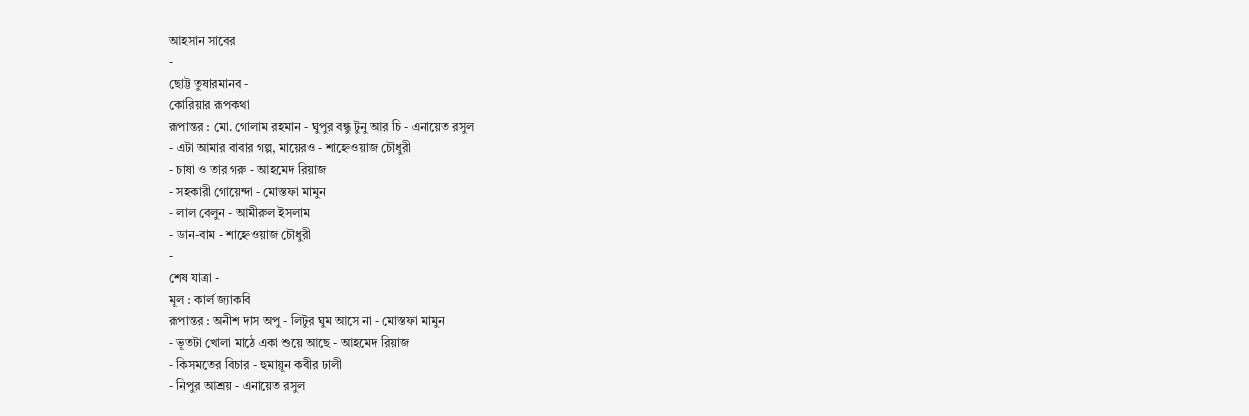আহসান সাবের
-
ছোট্ট তুষারমানব -
কোরিয়ার রূপকথা
রূপান্তর : মো. গোলাম রহমান - ঘুপুর বন্ধু টুনু আর চি - এনায়েত রসুল
- এটা আমার বাবার গল্প, মায়েরও - শাহ্নেওয়াজ চৌধুরী
- চাষা ও তার গরু - আহমেদ রিয়াজ
- সহকারী গোয়েন্দা - মোস্তফা মামুন
- লাল বেলুন - আমীরুল ইসলাম
- ডান-বাম - শাহ্নেওয়াজ চৌধুরী
-
শেষ যাত্রা -
মূল : কার্ল জ্যাকবি
রূপান্তর : অনীশ দাস অপু - লিটুর ঘুম আসে না - মোস্তফা মামুন
- ভূতটা খোলা মাঠে একা শুয়ে আছে - আহমেদ রিয়াজ
- কিসমতের বিচার - হুমায়ূন কবীর ঢালী
- নিপুর আশ্রয় - এনায়েত রসুল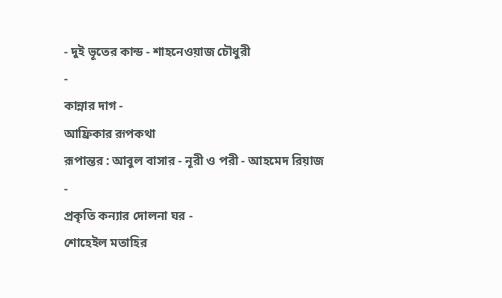- দুই ভূতের কান্ড - শাহনেওয়াজ চৌধুরী
-
কান্নার দাগ -
আফ্রিকার রূপকথা
রূপান্তর : আবুল বাসার - নূরী ও পরী - আহমেদ রিয়াজ
-
প্রকৃতি কন্যার দোলনা ঘর -
শোহেইল মতাহির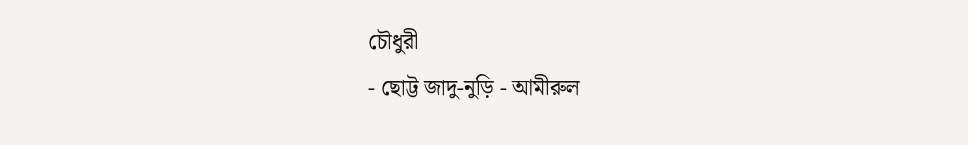চৌধুরী
- ছোট্ট জাদু-নুড়ি - আমীরুল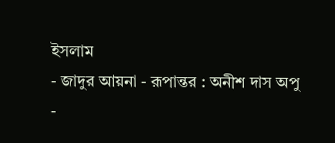ইসলাম
- জাদুর আয়না - রূপান্তর : অনীশ দাস অপু
-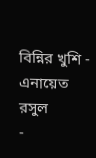বিন্নির খুশি - এনায়েত রসুল
-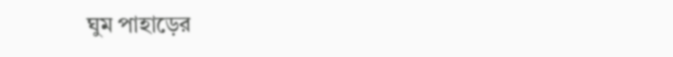ঘুম পাহাড়ের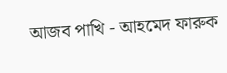আজব পাখি - আহমেদ ফারুক